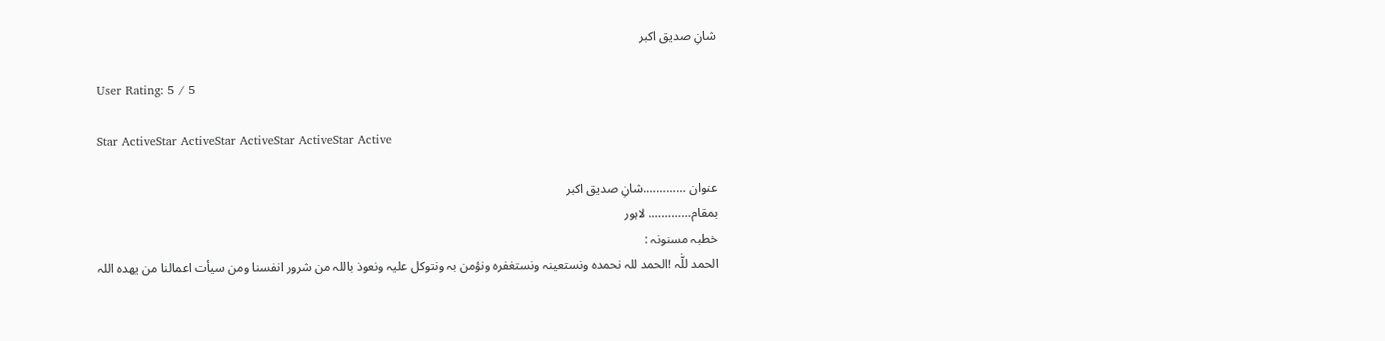شانِ صدیق اکبر

User Rating: 5 / 5

Star ActiveStar ActiveStar ActiveStar ActiveStar Active

عنوان ………….شانِ صدیق اکبر
بمقام…………. لاہور
خطبہ مسنونہ :
الحمد للّٰہ !الحمد للہ نحمدہ ونستعینہ ونستغفرہ ونؤمن بہ ونتوکل علیہ ونعوذ باللہ من شرور انفسنا ومن سیأت اعمالنا من یھدہ اللہ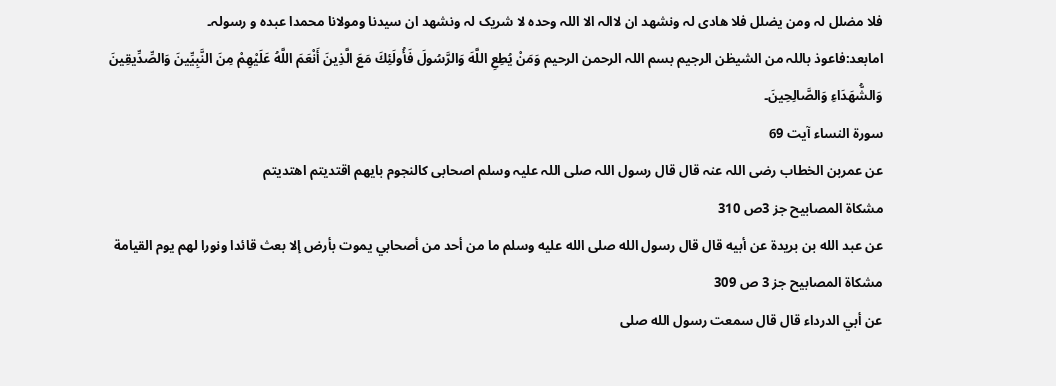فلا مضلل لہ ومن یضلل فلا ھادی لہ ونشھد ان لاالہ الا اللہ وحدہ لا شریک لہ ونشھد ان سیدنا ومولانا محمدا عبدہ و رسولہ۔
امابعد:فاعوذ باللہ من الشیطٰن الرجیم بسم اللہ الرحمن الرحیم وَمَنْ يُطِعِ اللَّهَ وَالرَّسُولَ فَأُولَئِكَ مَعَ الَّذِينَ أَنْعَمَ اللَّهُ عَلَيْهِمْ مِنَ النَّبِيِّينَ وَالصِّدِّيقِينَ وَالشُّهَدَاءِ وَالصَّالِحِينَ۔
سورۃ النساء آیت 69
عن عمربن الخطاب رضی اللہ عنہ قال قال رسول اللہ صلی اللہ علیہ وسلم اصحابی کالنجوم بایھم اقتدیتم اھتدیتم
مشکاۃ المصابیح جز 3ص 310
عن عبد الله بن بريدة عن أبيه قال قال رسول الله صلى الله عليه وسلم ما من أحد من أصحابي يموت بأرض إلا بعث قائدا ونورا لهم يوم القيامة
مشکاۃ المصابیح جز 3 ص 309
عن أبي الدرداء قال قال سمعت رسول الله صلى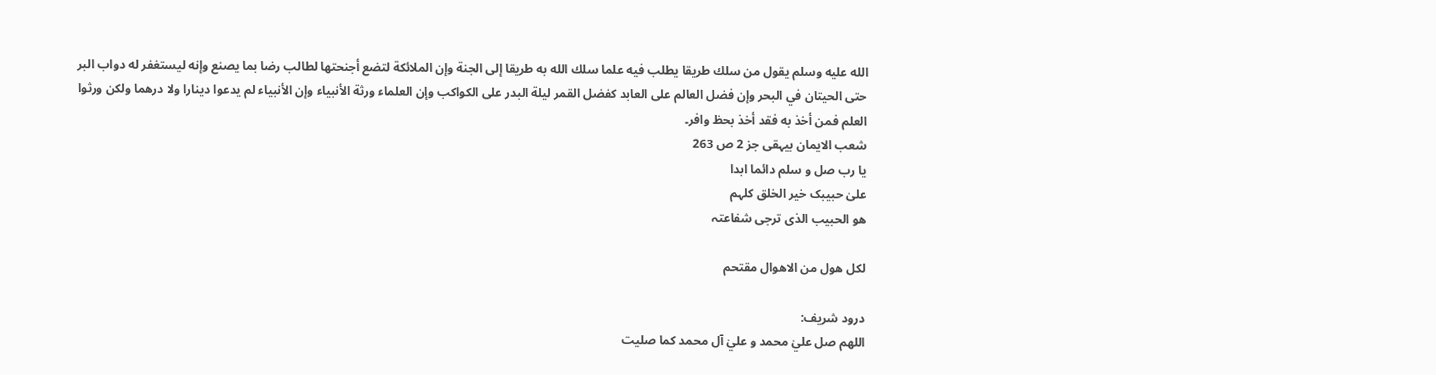الله عليه وسلم يقول من سلك طريقا يطلب فيه علما سلك الله به طريقا إلى الجنة وإن الملائكة لتضع أجنحتها لطالب رضا بما يصنع وإنه ليستغفر له دواب البر حتى الحيتان في البحر وإن فضل العالم على العابد كفضل القمر ليلة البدر على الكواكب وإن العلماء ورثة الأنبياء وإن الأنبياء لم يدعوا دينارا ولا درهما ولكن ورثوا العلم فمن أخذ به فقد أخذ بحظ وافر۔
شعب الایمان بیہقی جز 2 ص 263
یا رب صل و سلم دائما ابدا
علیٰ حبیبک خیر الخلق کلہم
ھو الحبیب الذی ترجی شفاعتہ

لکل ھول من الاھوال مقتحم

درود شریف:
اللهم صل عليٰ محمد و عليٰ آل محمد كما صليت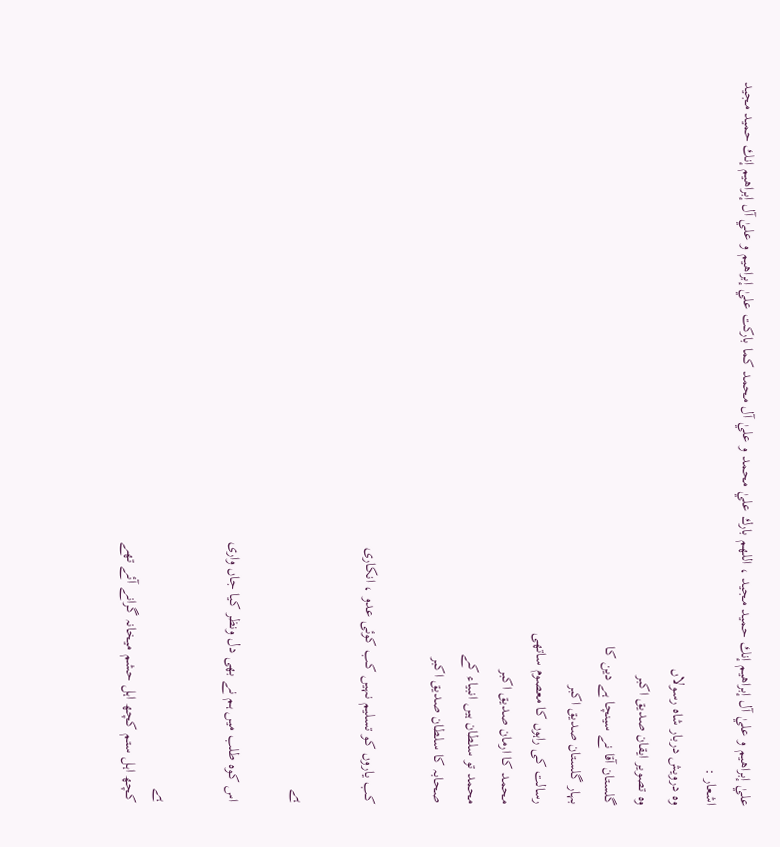عليٰ إبراهيم و عليٰ آل إبراهيم إنك حميد مجيد ، اللهم بارك عليٰ محمد و عليٰ آل محمد كما باركت عليٰ إبراهيم و عليٰ آل إبراهيم إنك حميد مجيد
اشعار :
وہ درویش دربار شاہ رسولاں
وہ تصویر ایقان صدیق اکبر
گلستان آقا نے سینچا ہے دین کا
بہار گلستان صدیق اکبر
رسالت کی راہوں کا معصوم ساتھی
محمد کا ارمان صدیق اکبر
محمد تو سلطان ہیں انبیاء کے
صحابہ کا سلطان صدیق اکبر

کب یاروں کو تسلیم نہیں کب کوئی عدو ، انکاری

ہے

اس کوہ طلب میں ہم نے بھی دل ونظر کیا جاں واری

ہے
کچھ اہل ستم کچھ اہل حشم میخانہ گرانے آئے تھے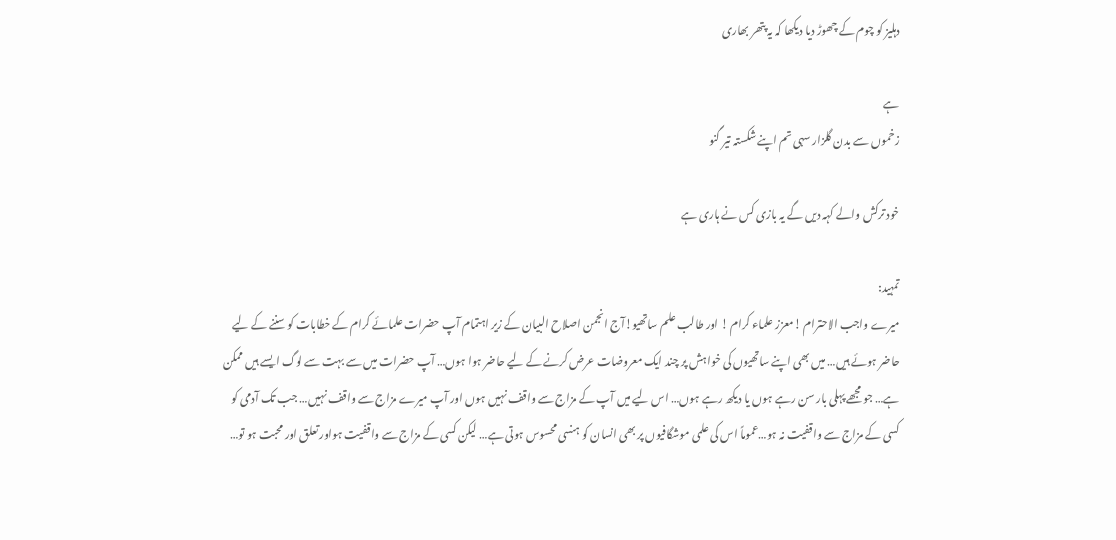دہلیز کو چوم کے چھوڑ دیا دیکھا کہ یہ پتھر بھاری

ہے
زخموں سے بدن گلزار سہی تم اپنے شکستہ تیر گنو

خود ترکش والے کہہ دیں گے یہ بازی کس نے ہاری ہے

تمہید:
میرے واجب الاحترام !معزز علماء کرام ! اور طالب علم ساتھیو!آج انجمن اصلاح البیان کے زیر اہتمام آپ حضرات علمائے کرام کے خطابات کو سننے کے لیے حاضر ہوئے ہیں… میں بھی اپنے ساتھیوں کی خواہش پر چند ایک معروضات عرض کرنے کے لیے حاضر ہوا ہوں… آپ حضرات میں سے بہت سے لوگ ایسے ہیں ممکن ہے… جو مجھے پہلی بار سن رہے ہوں یا دیکھ رہے ہوں… اس لیے میں آپ کے مزاج سے واقف نہیں ہوں اور آپ میرے مزاج سے واقف نہیں… جب تک آدمی کو کسی کے مزاج سے واقفیت نہ ہو…عموماً اس کی علمی موشگافیوں پر بھی انسان کو ہنسی محسوس ہوتی ہے… لیکن کسی کے مزاج سے واقفیت ہواور تعلق اور محبت ہو تو…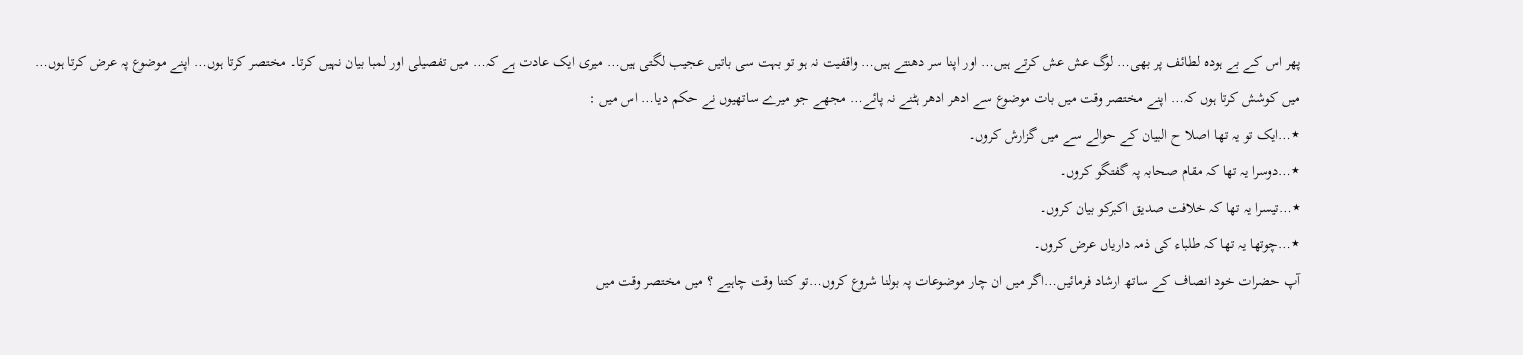پھر اس کے بے ہودہ لطائف پر بھی… لوگ عش عش کرتے ہیں… اور اپنا سر دھنتے ہیں… واقفیت نہ ہو تو بہت سی باتیں عجیب لگتی ہیں… میری ایک عادت ہے کہ… میں تفصیلی اور لمبا بیان نہیں کرتا۔ مختصر کرتا ہوں… اپنے موضوع پہ عرض کرتا ہوں… میں کوشش کرتا ہوں کہ… اپنے مختصر وقت میں بات موضوع سے ادھر ادھر ہٹنے نہ پائے… مجھے جو میرے ساتھیوں نے حکم دیا… اس میں :
٭…ایک تو یہ تھا اصلا ح البیان کے حوالے سے میں گزارش کروں۔
٭…دوسرا یہ تھا کہ مقام صحابہ پہ گفتگو کروں۔
٭…تیسرا یہ تھا کہ خلافت صدیق اکبرکو بیان کروں۔
٭…چوتھا یہ تھا کہ طلباء کی ذمہ داریاں عرض کروں۔
آپ حضرات خود انصاف کے ساتھ ارشاد فرمائیں…اگر میں ان چار موضوعات پہ بولنا شروع کروں…تو کتنا وقت چاہیے ؟ میں مختصر وقت میں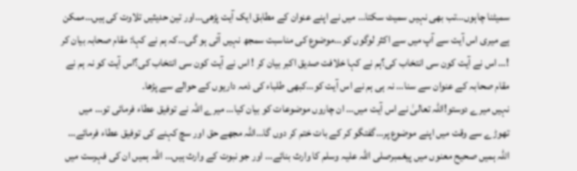سمیٹنا چاہوں…تب بھی نہیں سمیٹ سکتا… میں نے اپنے عنوان کے مطابق ایک آیت پڑھی…اور تین حدیثیں تلاوت کی ہیں…ممکن ہے میری اس آیت سے آپ میں سے اکثر لوگوں کو…موضوع کی مناسبت سمجھ نہیں آئی ہو گی…کہ ہم نے کہا: مقام صحابہ بیان کر !… اس نے آیت کون سی انتخاب کی؟ہم نے کہا خلافت صدیق اکبر بیان کر ! اس نے آیت کون سی انتخاب کی؟اس آیت کو نہ ہم نے مقام صحابہ کے عنوان سے سنا… نہ ہی ہم نے اس آیت کو…کبھی طلباء کی ذمہ داریوں کے حوالے سے پڑھا۔
نہیں میرے دوستو!اللہ تعالیٰ نے اس آیت میں… ان چاروں موضوعات کو بیان کیا… میرے اللہ نے توفیق عطاء فرمائی تو… میں تھوڑے سے وقت میں اپنے موضوع پر…گفتگو کر کے بات ختم کر دوں گا…اللہ مجھے حق اور سچ کہنے کی توفیق عطاء فرمائے… اللہ ہمیں صحیح معنوں میں پیغمبرصلی اللہ علیہ وسلم کا وارث بنائے… اور جو نبوت کے وارث ہیں… اللہ ہمیں ان کی فہرست میں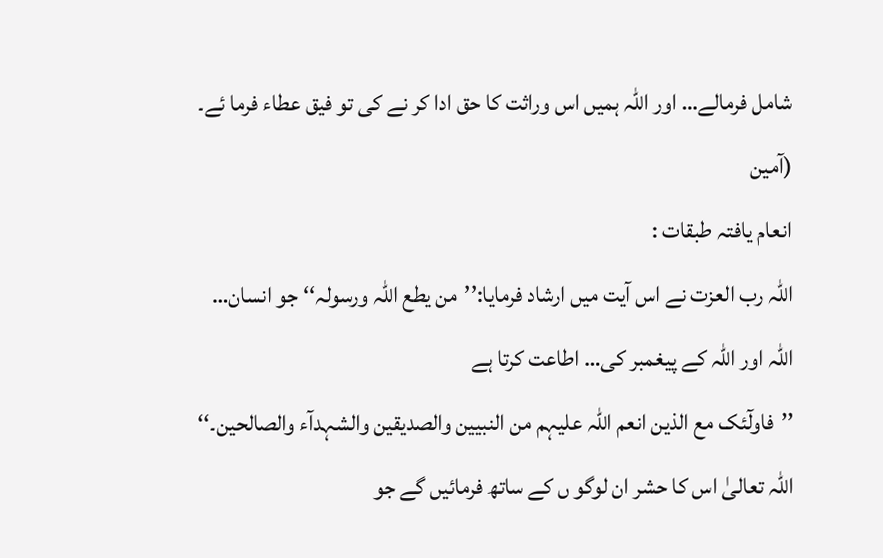شامل فرمالے… اور اللہ ہمیں اس وراثت کا حق ادا کر نے کی تو فیق عطاء فرما ئے۔ (آمین
انعام یافتہ طبقات :
اللہ رب العزت نے اس آیت میں ارشاد فرمایا:’’من یطع اللہ ورسولہ‘‘ جو انسان… اللہ اور اللہ کے پیغمبر کی… اطاعت کرتا ہے
’’فاولٓئک مع الذین انعم اللہ علیہم من النبیین والصدیقین والشہدآء والصالحین۔‘‘
اللہ تعالیٰ اس کا حشر ان لوگو ں کے ساتھ فرمائیں گے جو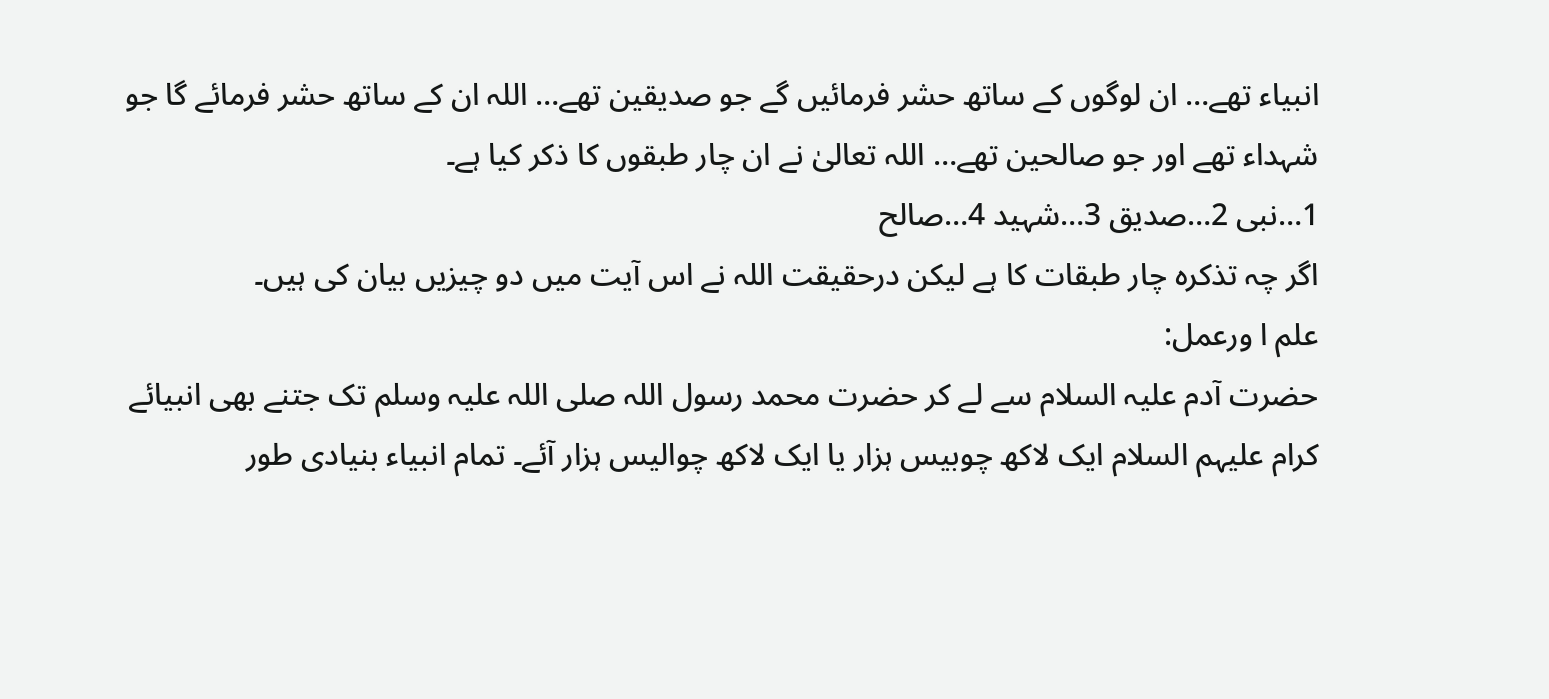انبیاء تھے… ان لوگوں کے ساتھ حشر فرمائیں گے جو صدیقین تھے… اللہ ان کے ساتھ حشر فرمائے گا جو شہداء تھے اور جو صالحین تھے… اللہ تعالیٰ نے ان چار طبقوں کا ذکر کیا ہے۔
1…نبی 2…صدیق 3…شہید 4…صالح
اگر چہ تذکرہ چار طبقات کا ہے لیکن درحقیقت اللہ نے اس آیت میں دو چیزیں بیان کی ہیں۔
علم ا ورعمل:
حضرت آدم علیہ السلام سے لے کر حضرت محمد رسول اللہ صلی اللہ علیہ وسلم تک جتنے بھی انبیائے کرام علیہم السلام ایک لاکھ چوبیس ہزار یا ایک لاکھ چوالیس ہزار آئے۔ تمام انبیاء بنیادی طور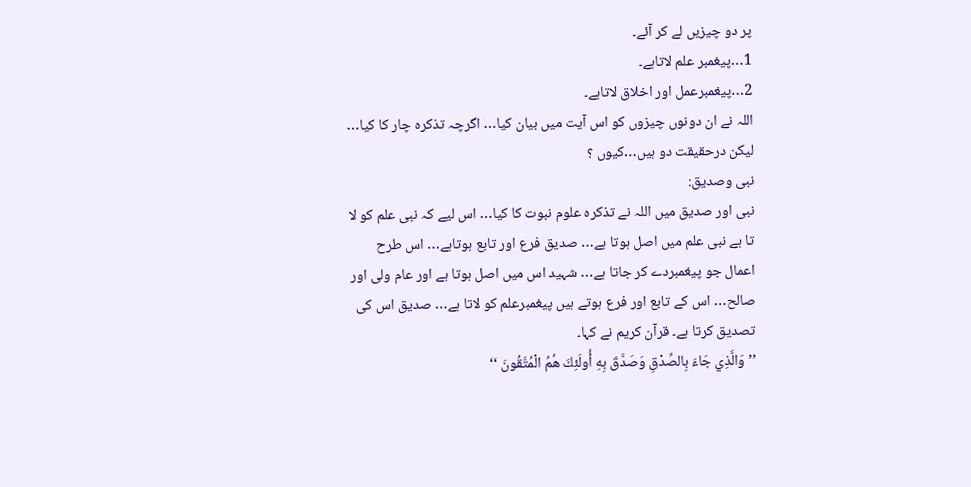پر دو چیزیں لے کر آئے۔
1…پیغمبر علم لاتاہے۔
2…پیغمبرعمل اور اخلاق لاتاہے۔
اللہ نے ان دونوں چیزوں کو اس آیت میں بیان کیا… اگرچہ تذکرہ چار کا کیا… لیکن درحقیقت دو ہیں…کیوں ؟
نبی وصدیق:
نبی اور صدیق میں اللہ نے تذکرہ علوم نبوت کا کیا… اس لیے کہ نبی علم کو لا تا ہے نبی علم میں اصل ہوتا ہے… صدیق فرع اور تابع ہوتاہے… اس طرح اعمال جو پیغمبردے کر جاتا ہے… شہید اس میں اصل ہوتا ہے اور عام ولی اور صالح… اس کے تابع اور فرع ہوتے ہیں پیغمبرعلم کو لاتا ہے… صدیق اس کی تصدیق کرتا ہے۔ قرآن کریم نے کہا۔
’’ وَالَّذِي جَاءَ بِالصِّدْقِ وَصَدَّقَ بِهِ أُولَئِكَ هُمُ الْمُتَّقُونَ ‘‘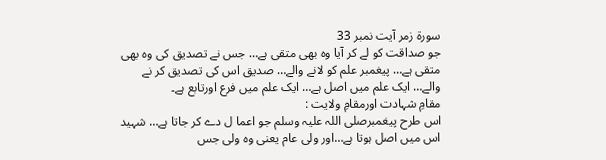سورۃ زمر آیت نمبر 33
جو صداقت کو لے کر آیا وہ بھی متقی ہے… جس نے تصدیق کی وہ بھی متقی ہے… پیغمبر علم کو لانے والے… صدیق اس کی تصدیق کر نے والے… ایک علم میں اصل ہے… ایک علم میں فرع اورتابع ہے۔
مقامِ شہادت اورمقامِ ولایت :
اس طرح پیغمبرصلی اللہ علیہ وسلم جو اعما ل دے کر جاتا ہے… شہید اس میں اصل ہوتا ہے…اور ولی عام یعنی وہ ولی جس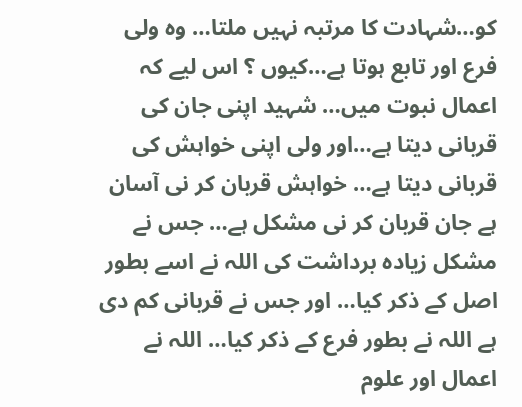کو…شہادت کا مرتبہ نہیں ملتا… وہ ولی فرع اور تابع ہوتا ہے…کیوں ؟ اس لیے کہ اعمال نبوت میں… شہید اپنی جان کی قربانی دیتا ہے…اور ولی اپنی خواہش کی قربانی دیتا ہے… خواہش قربان کر نی آسان ہے جان قربان کر نی مشکل ہے… جس نے مشکل زیادہ برداشت کی اللہ نے اسے بطور اصل کے ذکر کیا… اور جس نے قربانی کم دی ہے اللہ نے بطور فرع کے ذکر کیا… اللہ نے اعمال اور علوم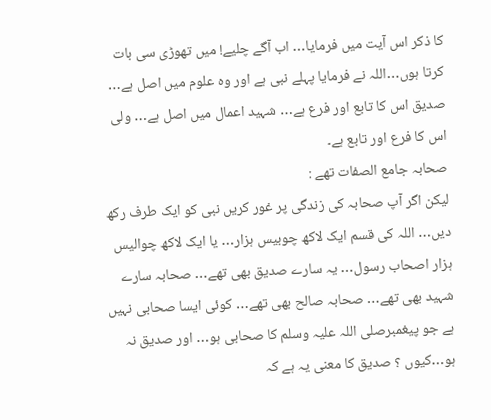کا ذکر اس آیت میں فرمایا… اب آگے چلیے! میں تھوڑی سی بات کرتا ہوں…اللہ نے فرمایا پہلے نبی ہے اور وہ علوم میں اصل ہے… صدیق اس کا تابع اور فرع ہے… شہید اعمال میں اصل ہے… ولی اس کا فرع اور تابع ہے۔
صحابہ جامع الصفات تھے :
لیکن اگر آپ صحابہ کی زندگی پر غور کریں نبی کو ایک طرف رکھ دیں… اللہ کی قسم ایک لاکھ چوبیس ہزار… یا ایک لاکھ چوالیس ہزار اصحاب رسول… یہ سارے صدیق بھی تھے… صحابہ سارے شہید بھی تھے… صحابہ صالح بھی تھے… کوئی ایسا صحابی نہیں ہے جو پیغمبرصلی اللہ علیہ وسلم کا صحابی ہو… اور صدیق نہ ہو…کیوں ؟ صدیق کا معنی یہ ہے کہ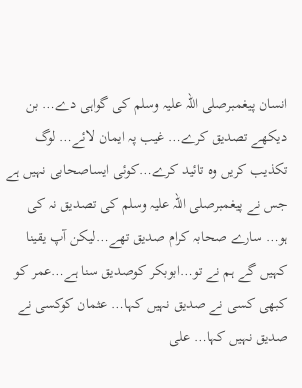انسان پیغمبرصلی اللہ علیہ وسلم کی گواہی دے… بن دیکھے تصدیق کرے… غیب پہ ایمان لائے… لوگ تکذیب کریں وہ تائید کرے…کوئی ایساصحابی نہیں ہے جس نے پیغمبرصلی اللہ علیہ وسلم کی تصدیق نہ کی ہو… سارے صحابہ کرام صدیق تھے…لیکن آپ یقینا کہیں گے ہم نے تو…ابوبکر کوصدیق سنا ہے…عمر کو کبھی کسی نے صدیق نہیں کہا… عثمان کوکسی نے صدیق نہیں کہا… علی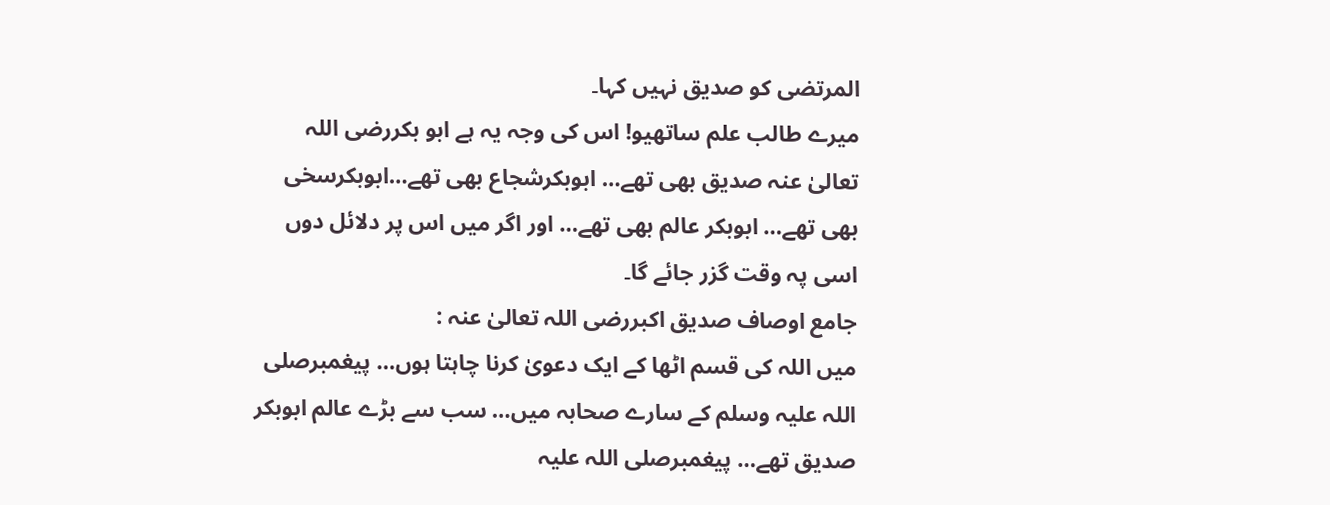المرتضی کو صدیق نہیں کہا۔
میرے طالب علم ساتھیو! اس کی وجہ یہ ہے ابو بکررضی اللہ تعالیٰ عنہ صدیق بھی تھے… ابوبکرشجاع بھی تھے…ابوبکرسخی بھی تھے… ابوبکر عالم بھی تھے… اور اگر میں اس پر دلائل دوں اسی پہ وقت گزر جائے گا۔
جامع اوصاف صدیق اکبررضی اللہ تعالیٰ عنہ :
میں اللہ کی قسم اٹھا کے ایک دعویٰ کرنا چاہتا ہوں… پیغمبرصلی اللہ علیہ وسلم کے سارے صحابہ میں… سب سے بڑے عالم ابوبکر صدیق تھے… پیغمبرصلی اللہ علیہ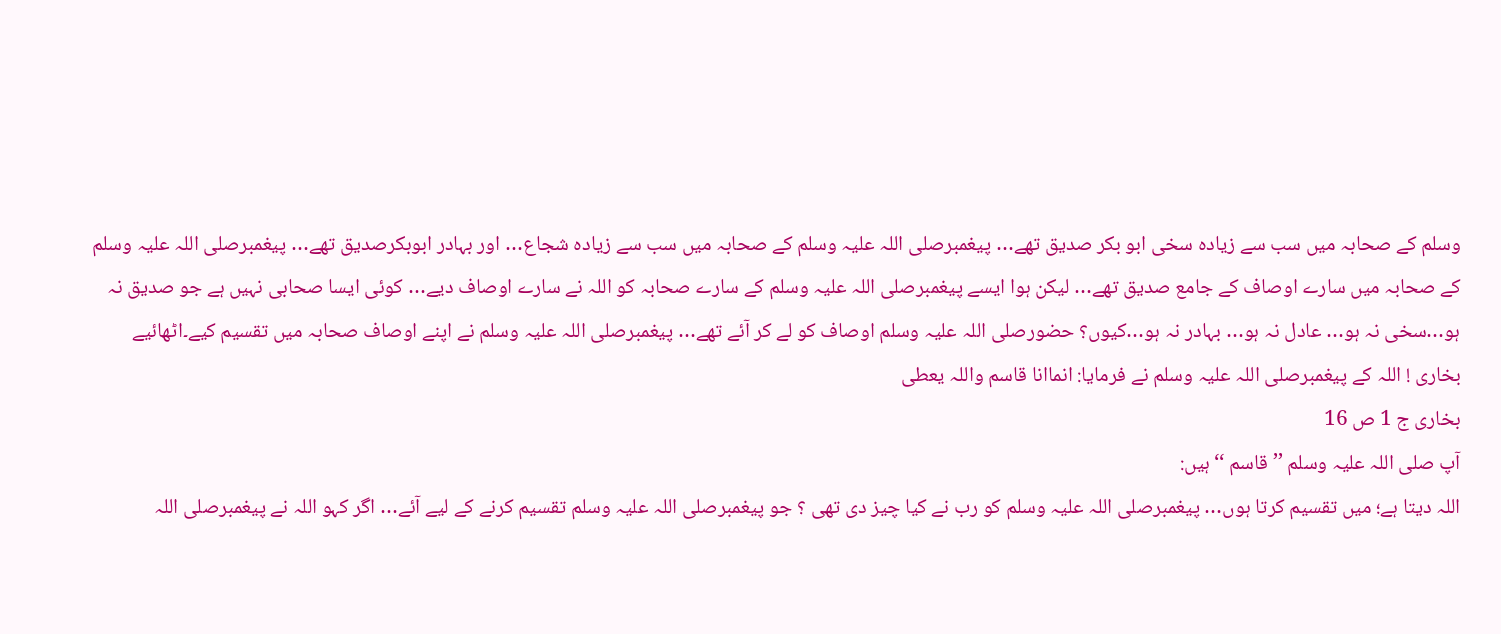وسلم کے صحابہ میں سب سے زیادہ سخی ابو بکر صدیق تھے… پیغمبرصلی اللہ علیہ وسلم کے صحابہ میں سب سے زیادہ شجاع… اور بہادر ابوبکرصدیق تھے… پیغمبرصلی اللہ علیہ وسلم کے صحابہ میں سارے اوصاف کے جامع صدیق تھے… لیکن ہوا ایسے پیغمبرصلی اللہ علیہ وسلم کے سارے صحابہ کو اللہ نے سارے اوصاف دیے… کوئی ایسا صحابی نہیں ہے جو صدیق نہ ہو…سخی نہ ہو… عادل نہ ہو… بہادر نہ ہو…کیوں؟ حضورصلی اللہ علیہ وسلم اوصاف کو لے کر آئے تھے… پیغمبرصلی اللہ علیہ وسلم نے اپنے اوصاف صحابہ میں تقسیم کیے۔اٹھائیے بخاری ! اللہ کے پیغمبرصلی اللہ علیہ وسلم نے فرمایا: انماانا قاسم واللہ یعطی
بخاری ج 1 ص 16
آپ صلی اللہ علیہ وسلم ’’قاسم ‘‘ہیں:
اللہ دیتا ہے؛ میں تقسیم کرتا ہوں… پیغمبرصلی اللہ علیہ وسلم کو رب نے کیا چیز دی تھی ؟ جو پیغمبرصلی اللہ علیہ وسلم تقسیم کرنے کے لیے آئے… اگر کہو اللہ نے پیغمبرصلی اللہ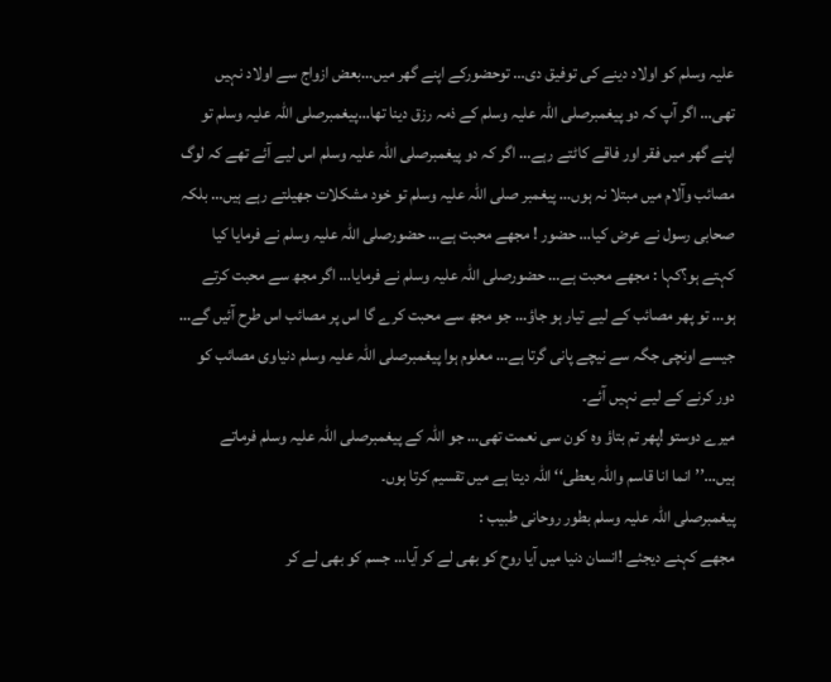علیہ وسلم کو اولاد دینے کی توفیق دی… توحضورکے اپنے گھر میں…بعض ازواج سے اولاد نہیں تھی… اگر آپ کہ دو پیغمبرصلی اللہ علیہ وسلم کے ذمہ رزق دینا تھا…پیغمبرصلی اللہ علیہ وسلم تو اپنے گھر میں فقر اور فاقے کاٹتے رہے… اگر کہ دو پیغمبرصلی اللہ علیہ وسلم اس لیے آئے تھے کہ لوگ مصائب وآلام میں مبتلا نہ ہوں… پیغمبر صلی اللہ علیہ وسلم تو خود مشکلات جھیلتے رہے ہیں… بلکہ صحابی رسول نے عرض کیا… حضور ! مجھے محبت ہے… حضورصلی اللہ علیہ وسلم نے فرمایا کیا کہتے ہو؟کہا : مجھے محبت ہے… حضورصلی اللہ علیہ وسلم نے فرمایا… اگر مجھ سے محبت کرتے ہو… تو پھر مصائب کے لیے تیار ہو جاؤ… جو مجھ سے محبت کرے گا اس پر مصائب اس طرح آئیں گے… جیسے اونچی جگہ سے نیچے پانی گرتا ہے… معلوم ہوا پیغمبرصلی اللہ علیہ وسلم دنیاوی مصائب کو دور کرنے کے لیے نہیں آئے۔
میرے دوستو !پھر تم بتاؤ وہ کون سی نعمت تھی… جو اللہ کے پیغمبرصلی اللہ علیہ وسلم فرماتے ہیں…’’انما انا قاسم واللہ یعطی‘‘ اللہ دیتا ہے میں تقسیم کرتا ہوں۔
پیغمبرصلی اللہ علیہ وسلم بطور روحانی طبیب :
مجھے کہنے دیجئے !انسان دنیا میں آیا روح کو بھی لے کر آیا… جسم کو بھی لے کر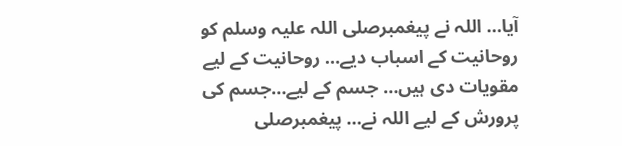آیا… اللہ نے پیغمبرصلی اللہ علیہ وسلم کو روحانیت کے اسباب دیے… روحانیت کے لیے مقویات دی ہیں… جسم کے لیے…جسم کی پرورش کے لیے اللہ نے… پیغمبرصلی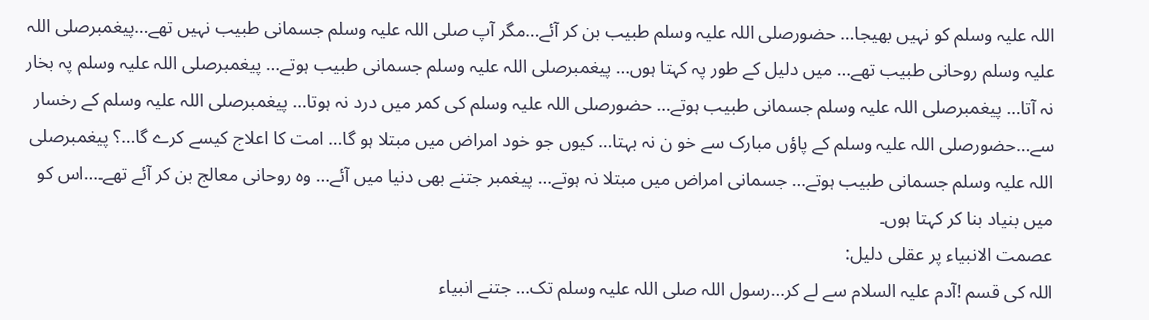اللہ علیہ وسلم کو نہیں بھیجا… حضورصلی اللہ علیہ وسلم طبیب بن کر آئے…مگر آپ صلی اللہ علیہ وسلم جسمانی طبیب نہیں تھے…پیغمبرصلی اللہ علیہ وسلم روحانی طبیب تھے… میں دلیل کے طور پہ کہتا ہوں… پیغمبرصلی اللہ علیہ وسلم جسمانی طبیب ہوتے… پیغمبرصلی اللہ علیہ وسلم پہ بخار نہ آتا… پیغمبرصلی اللہ علیہ وسلم جسمانی طبیب ہوتے… حضورصلی اللہ علیہ وسلم کی کمر میں درد نہ ہوتا… پیغمبرصلی اللہ علیہ وسلم کے رخسار سے…حضورصلی اللہ علیہ وسلم کے پاؤں مبارک سے خو ن نہ بہتا… کیوں جو خود امراض میں مبتلا ہو گا… امت کا اعلاج کیسے کرے گا…؟ پیغمبرصلی اللہ علیہ وسلم جسمانی طبیب ہوتے… جسمانی امراض میں مبتلا نہ ہوتے… پیغمبر جتنے بھی دنیا میں آئے… وہ روحانی معالج بن کر آئے تھے۔…اس کو میں بنیاد بنا کر کہتا ہوں۔
عصمت الانبیاء پر عقلی دلیل:
اللہ کی قسم !آدم علیہ السلام سے لے کر…رسول اللہ صلی اللہ علیہ وسلم تک… جتنے انبیاء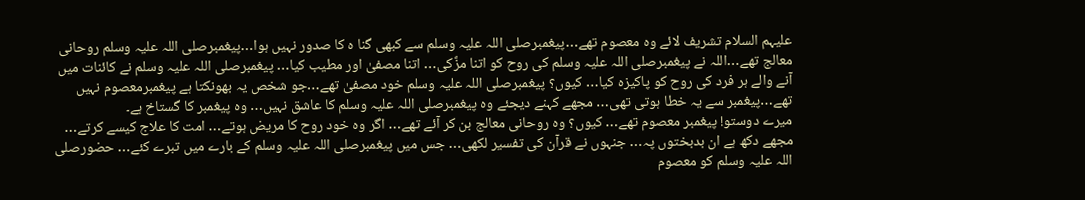علیہم السلام تشریف لائے وہ معصوم تھے…پیغمبرصلی اللہ علیہ وسلم سے کبھی گنا ہ کا صدور نہیں ہوا…پیغمبرصلی اللہ علیہ وسلم روحانی معالج تھے…اللہ نے پیغمبرصلی اللہ علیہ وسلم کی روح کو اتنا مزَّکی… اتنا مصفیٰ اور مطیب کیا… پیغمبرصلی اللہ علیہ وسلم نے کائنات میں آنے والے ہر فرد کی روح کو پاکیزہ کیا… کیوں؟ پیغمبرصلی اللہ علیہ وسلم خود مصفیٰ تھے…جو شخص یہ بھونکتا ہے پیغمبرمعصوم نہیں تھے…پیغمبر سے یہ خطا ہوتی تھی… مجھے کہنے دیجئے وہ پیغمبرصلی اللہ علیہ وسلم کا عاشق نہیں… وہ پیغمبر کا گستاخ ہے۔
میرے دوستو! پیغمبر معصوم تھے… کیوں؟ وہ روحانی معالج بن کر آئے تھے… اگر وہ خود روح کا مریض ہوتے… امت کا علاج کیسے کرتے… مجھے دکھ ہے ان بدبختوں پہ… جنہوں نے قرآن کی تفسیر لکھی… جس میں پیغمبرصلی اللہ علیہ وسلم کے بارے میں تبرے کئے… حضورصلی اللہ علیہ وسلم کو معصوم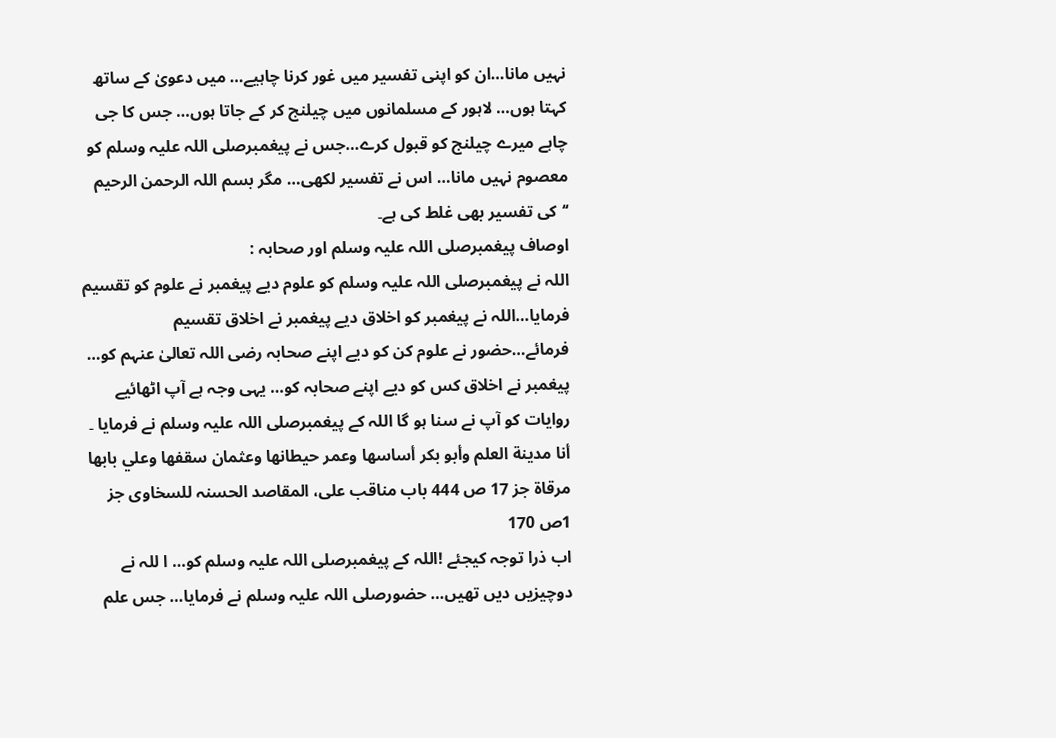نہیں مانا…ان کو اپنی تفسیر میں غور کرنا چاہیے… میں دعویٰ کے ساتھ کہتا ہوں… لاہور کے مسلمانوں میں چیلنج کر کے جاتا ہوں… جس کا جی چاہے میرے چیلنج کو قبول کرے…جس نے پیغمبرصلی اللہ علیہ وسلم کو معصوم نہیں مانا… اس نے تفسیر لکھی… مگر بسم اللہ الرحمن الرحیم ‘‘کی تفسیر بھی غلط کی ہے۔
اوصاف پیغمبرصلی اللہ علیہ وسلم اور صحابہ :
اللہ نے پیغمبرصلی اللہ علیہ وسلم کو علوم دیے پیغمبر نے علوم کو تقسیم فرمایا…اللہ نے پیغمبر کو اخلاق دیے پیغمبر نے اخلاق تقسیم فرمائے…حضور نے علوم کن کو دیے اپنے صحابہ رضی اللہ تعالیٰ عنہم کو… پیغمبر نے اخلاق کس کو دیے اپنے صحابہ کو… یہی وجہ ہے آپ اٹھائیے روایات کو آپ نے سنا ہو گا اللہ کے پیغمبرصلی اللہ علیہ وسلم نے فرمایا ۔
أنا مدينة العلم وأبو بكر أساسها وعمر حيطانها وعثمان سقفها وعلي بابها
مرقاۃ جز 17 ص 444 باب مناقب علی، المقاصد الحسنہ للسخاوی جز 1ص 170
اب ذرا توجہ کیجئے !اللہ کے پیغمبرصلی اللہ علیہ وسلم کو… ا للہ نے دوچیزیں دیں تھیں… حضورصلی اللہ علیہ وسلم نے فرمایا… جس علم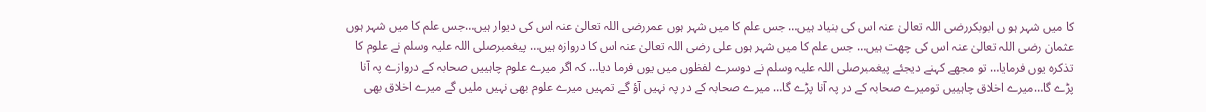کا میں شہر ہو ں ابوبکررضی اللہ تعالیٰ عنہ اس کی بنیاد ہیں… جس علم کا میں شہر ہوں عمررضی اللہ تعالیٰ عنہ اس کی دیوار ہیں…جس علم کا میں شہر ہوں عثمان رضی اللہ تعالیٰ عنہ اس کی چھت ہیں… جس علم کا میں شہر ہوں علی رضی اللہ تعالیٰ عنہ اس کا دروازہ ہیں… پیغمبرصلی اللہ علیہ وسلم نے علوم کا تذکرہ یوں فرمایا… تو مجھے کہنے دیجئے پیغمبرصلی اللہ علیہ وسلم نے دوسرے لفظوں میں یوں فرما دیا… کہ اگر میرے علوم چاہییں صحابہ کے دروازے پہ آنا پڑے گا…میرے اخلاق چاہییں تومیرے صحابہ کے در پہ آنا پڑے گا… میرے صحابہ کے در پہ نہیں آؤ گے تمہیں میرے علوم بھی نہیں ملیں گے میرے اخلاق بھی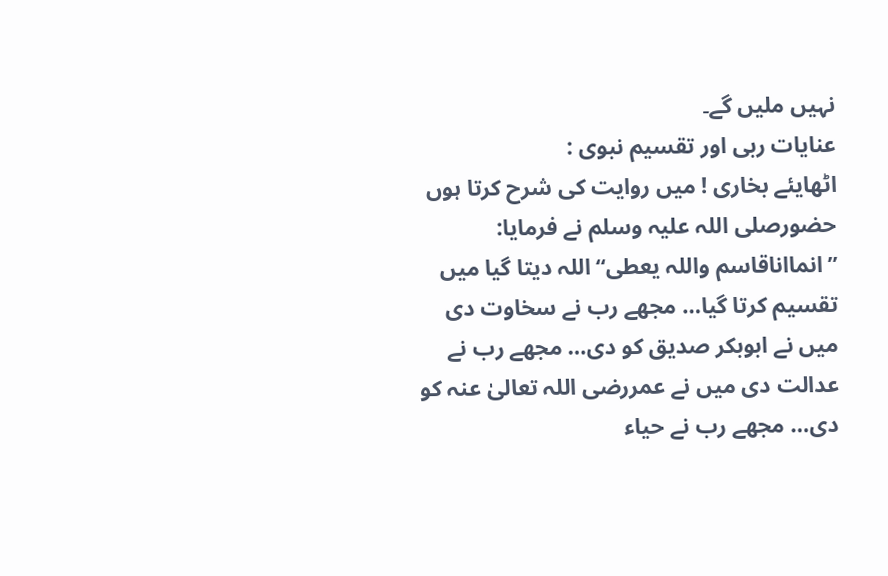نہیں ملیں گے۔
عنایات ربی اور تقسیم نبوی :
اٹھایئے بخاری ! میں روایت کی شرح کرتا ہوں حضورصلی اللہ علیہ وسلم نے فرمایا: ’’انمااناقاسم واللہ یعطی‘‘اللہ دیتا گیا میں تقسیم کرتا گیا… مجھے رب نے سخاوت دی میں نے ابوبکر صدیق کو دی… مجھے رب نے عدالت دی میں نے عمررضی اللہ تعالیٰ عنہ کو دی… مجھے رب نے حیاء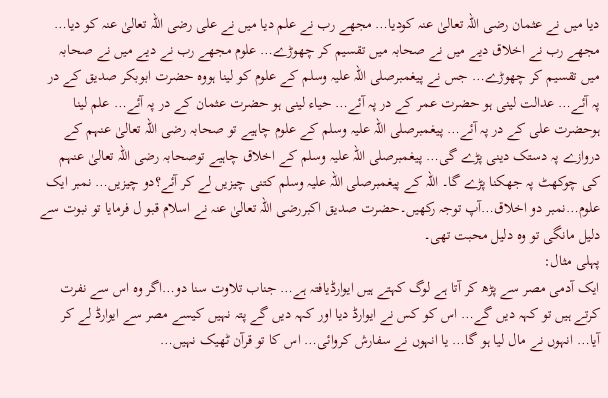دیا میں نے عثمان رضی اللہ تعالیٰ عنہ کودیا… مجھے رب نے علم دیا میں نے علی رضی اللہ تعالیٰ عنہ کو دیا… مجھے رب نے اخلاق دیے میں نے صحابہ میں تقسیم کر چھوڑے… علوم مجھے رب نے دیے میں نے صحابہ میں تقسیم کر چھوڑے… جس نے پیغمبرصلی اللہ علیہ وسلم کے علوم کو لینا ہووہ حضرت ابوبکر صدیق کے در پہ آئے… عدالت لینی ہو حضرت عمر کے در پہ آئے… حیاء لینی ہو حضرت عثمان کے در پہ آئے… علم لینا ہوحضرت علی کے در پہ آئے… پیغمبرصلی اللہ علیہ وسلم کے علوم چاہیے تو صحابہ رضی اللہ تعالیٰ عنہم کے دروازے پہ دستک دینی پڑے گی… پیغمبرصلی اللہ علیہ وسلم کے اخلاق چاہیے توصحابہ رضی اللہ تعالیٰ عنہم کی چوکھٹ پہ جھکنا پڑے گا۔ اللہ کے پیغمبرصلی اللہ علیہ وسلم کتنی چیزیں لے کر آئے؟دو چیزیں… نمبر ایک علوم…نمبر دو اخلاق…آپ توجہ رکھیں۔حضرت صدیق اکبررضی اللہ تعالیٰ عنہ نے اسلام قبو ل فرمایا تو نبوت سے دلیل مانگی تو وہ دلیل محبت تھی۔
پہلی مثال:
ایک آدمی مصر سے پڑھ کر آتا ہے لوگ کہتے ہیں ایوارڈیافتہ ہے… جناب تلاوت سنا دو…اگر وہ اس سے نفرت کرتے ہیں تو کہہ دیں گے… اس کو کس نے ایوارڈ دیا اور کہہ دیں گے پتہ نہیں کیسے مصر سے ایوارڈ لے کر آیا… انہوں نے مال لیا ہو گا… یا انہوں نے سفارش کروائی… اس کا تو قرآن ٹھیک نہیں…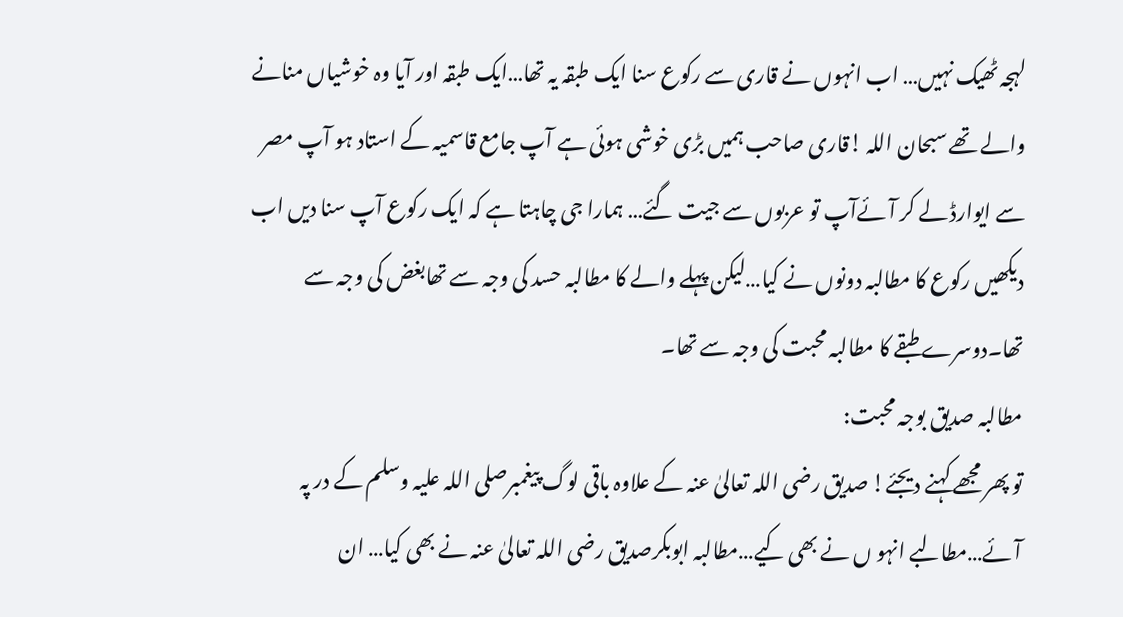لہجہ ٹھیک نہیں… اب انہوں نے قاری سے رکوع سنا ایک طبقہ یہ تھا…ایک طبقہ اور آیا وہ خوشیاں منانے والے تھے سبحان اللہ !قاری صاحب ہمیں بڑی خوشی ہوئی ہے آپ جامع قاسمیہ کے استاد ہو آپ مصر سے ایوارڈ لے کر آئےآپ تو عربوں سے جیت گئے… ہمارا جی چاہتا ہے کہ ایک رکوع آپ سنا دیں اب دیکھیں رکوع کا مطالبہ دونوں نے کیا…لیکن پہلے والے کا مطالبہ حسد کی وجہ سے تھابغض کی وجہ سے تھا۔دوسرے طبقے کا مطالبہ محبت کی وجہ سے تھا۔
مطالبہ صدیق بوجہ محبت:
تو پھر مجھے کہنے دیجئے! صدیق رضی اللہ تعالیٰ عنہ کے علاوہ باقی لوگ پیغمبرصلی اللہ علیہ وسلم کے در پہ آئے…مطالبے انہو ں نے بھی کیے…مطالبہ ابوبکرصدیق رضی اللہ تعالیٰ عنہ نے بھی کیا… ان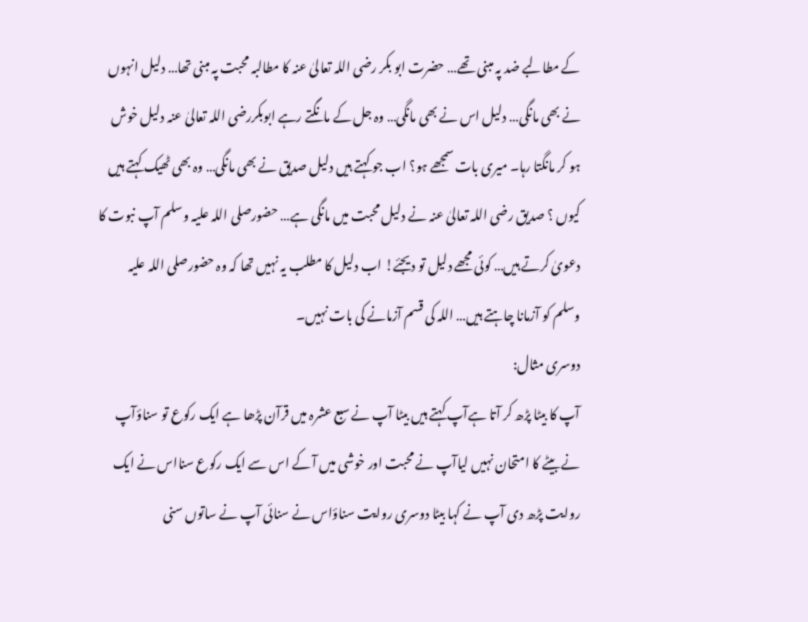کے مطالبے ضد پہ مبنی تھے… حضرت ابو بکر رضی اللہ تعالیٰ عنہ کا مطالبہ محبت پہ مبنی تھا… دلیل انہوں نے بھی مانگی… دلیل اس نے بھی مانگی… وہ جل کے مانگتے رہے ابوبکررضی اللہ تعالیٰ عنہ دلیل خوش ہو کر مانگتا رہا۔ میری بات سمجھے ہو؟ اب جو کہتے ہیں دلیل صدیق نے بھی مانگی… وہ بھی ٹھیک کہتے ہیں کیوں ؟ صدیق رضی اللہ تعالیٰ عنہ نے دلیل محبت میں مانگی ہے… حضورصلی اللہ علیہ وسلم آپ نبوت کا دعویٰ کرتے ہیں… کوئی مجھے دلیل تو دیجئے! اب دلیل کا مطلب یہ نہیں تھا کہ وہ حضورصلی اللہ علیہ وسلم کو آزمانا چاہتے ہیں… اللہ کی قسم آزمانے کی بات نہیں۔
دوسری مثال:
آپ کا بیٹا پڑھ کر آتا ہےآپ کہتے ہیں بیٹا آپ نے سبع عشرہ میں قرآن پڑھا ہے ایک رکوع تو سناؤآپ نے بیٹے کا امتحان نہیں لیاآپ نے محبت اور خوشی میں آ کے اس سے ایک رکوع سنااس نے ایک روایت پڑھ دی آپ نے کہا بیٹا دوسری روایت سناؤاس نے سنائی آپ نے ساتوں سنی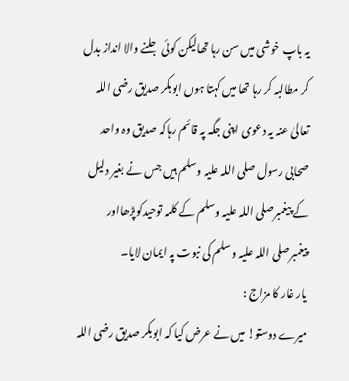یہ باپ خوشی میں سن رہا تھالیکن کوئی جلنے والا انداز بدل کر مطالبہ کر رہا تھا میں کہتا ہوں ابوبکر صدیق رضی اللہ تعالیٰ عنہ یہ دعوی اپنی جگہ پہ قائم رہاکہ صدیق وہ واحد صحابی رسول صلی اللہ علیہ وسلم ہیں جس نے بغیر دلیل کے پیغمبرصلی اللہ علیہ وسلم کے کلمہ توحیدکوپڑھااور پیغمبرصلی اللہ علیہ وسلم کی نبوت پہ ایمان لایا۔
یار غار کا مزاج :
میرے دوستو! میں نے عرض کیا کہ ابوبکر صدیق رضی اللہ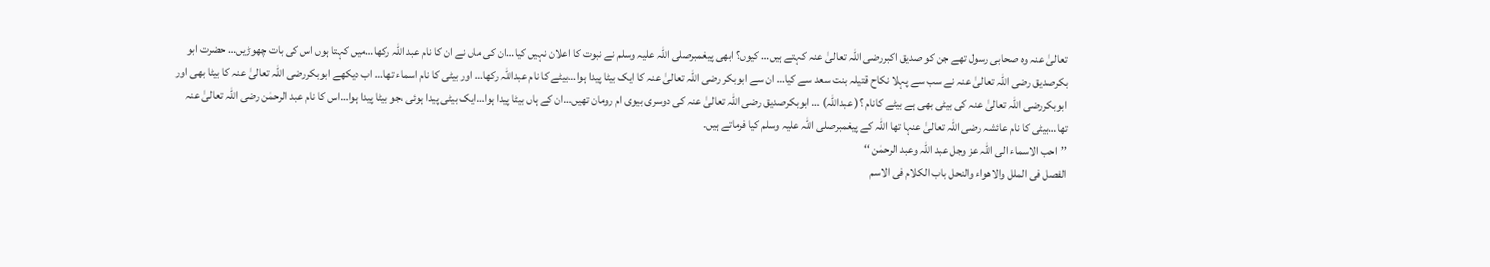تعالیٰ عنہ وہ صحابی رسول تھے جن کو صدیق اکبررضی اللہ تعالیٰ عنہ کہتے ہیں… کیوں؟ ابھی پیغمبرصلی اللہ علیہ وسلم نے نبوت کا اعلان نہیں کیا…ان کی ماں نے ان کا نام عبد اللہ رکھا…میں کہتا ہوں اس کی بات چھوڑیں… حضرت ابو بکرصدیق رضی اللہ تعالیٰ عنہ نے سب سے پہلا نکاح قتیلہ بنت سعد سے کیا… ان سے ابوبکر رضی اللہ تعالیٰ عنہ کا ایک بیٹا پیدا ہوا…بیٹے کا نام عبداللہ رکھا… اور بیٹی کا نام اسماء تھا… اب دیکھے ابوبکررضی اللہ تعالیٰ عنہ کا بیٹا بھی اور ابوبکررضی اللہ تعالیٰ عنہ کی بیٹی بھی ہے بیٹے کانام ؟( عبداللہ) … ابوبکرصدیق رضی اللہ تعالیٰ عنہ کی دوسری بیوی ام رومان تھیں…ان کے ہاں بیٹا پیدا ہوا…ایک بیٹی پیدا ہوئی ،جو بیٹا پیدا ہوا…اس کا نام عبد الرحمٰن رضی اللہ تعالیٰ عنہ تھا…بیٹی کا نام عائشہ رضی اللہ تعالیٰ عنہا تھا اللہ کے پیغمبرصلی اللہ علیہ وسلم کیا فرماتے ہیں۔
’’احب الاسماء الی اللہ عز وجل عبد اللہ وعبد الرحمٰن ‘‘
الفصل فی الملل والاھواء والنحل باب الکلام فی الاسم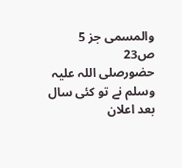والمسمی جز 5 ص23
حضورصلی اللہ علیہ وسلم نے تو کئی سال بعد اعلان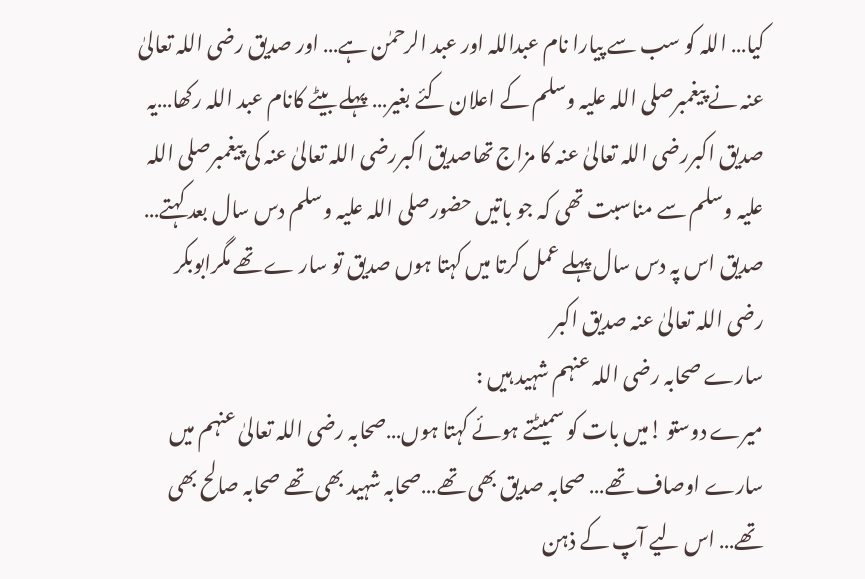کیا… اللہ کو سب سے پیارا نام عبداللہ اور عبد الرحمٰن ہے… اور صدیق رضی اللہ تعالیٰ عنہ نے پیغمبرصلی اللہ علیہ وسلم کے اعلان کئے بغیر… پہلے بیٹے کانام عبد اللہ رکھا…یہ صدیق اکبررضی اللہ تعالیٰ عنہ کا مزاج تھاصدیق اکبررضی اللہ تعالیٰ عنہ کی پیغمبرصلی اللہ علیہ وسلم سے مناسبت تھی کہ جو باتیں حضورصلی اللہ علیہ وسلم دس سال بعد کہتے… صدیق اس پہ دس سال پہلے عمل کرتا میں کہتا ہوں صدیق تو سار ے تھے مگرابوبکر رضی اللہ تعالیٰ عنہ صدیق اکبر
سارے صحابہ رضی اللہ عنہم شہید ہیں :
میرے دوستو !میں بات کو سمیٹتے ہوئے کہتا ہوں…صحابہ رضی اللہ تعالیٰ عنہم میں سارے اوصاف تھے… صحابہ صدیق بھی تھے…صحابہ شہید بھی تھے صحابہ صالح بھی تھے… اس لیے آپ کے ذہن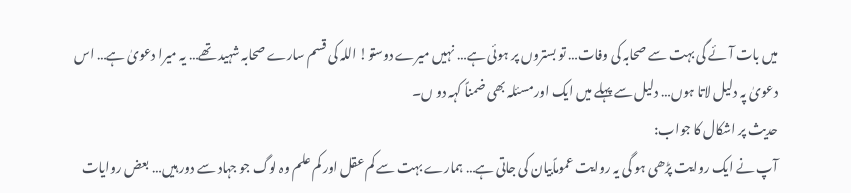میں بات آئے گی بہت سے صحابہ کی وفات… تو بستروں پر ہوئی ہے… نہیں میرے دوستو! اللہ کی قسم سارے صحابہ شہید تھے… یہ میرا دعویٰ ہے… اس دعویٰ پہ دلیل لاتا ہوں… دلیل سے پہلے میں ایک اور مسئلہ بھی ضمناً کہہ دو ں۔
حدیث پر اشکال کا جواب:
آپ نے ایک روایت پڑھی ہو گی یہ روایت عموماًبیان کی جاتی ہے… ہمارے بہت سے کم عقل اور کم علم وہ لوگ جو جہاد سے دور ہیں… بعض روایات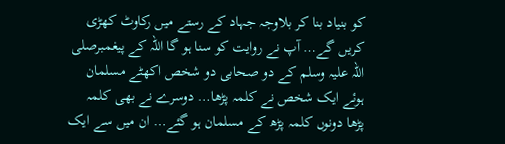کو بنیاد بنا کر بلاوجہ جہاد کے رستے میں رکاوٹ کھڑی کریں گے… آپ نے روایت کو سنا ہو گا اللہ کے پیغمبرصلی اللہ علیہ وسلم کے دو صحابی دو شخص اکھٹے مسلمان ہوئے ایک شخص نے کلمہ پڑھا… دوسرے نے بھی کلمہ پڑھا دونوں کلمہ پڑھ کے مسلمان ہو گئے… ان میں سے ایک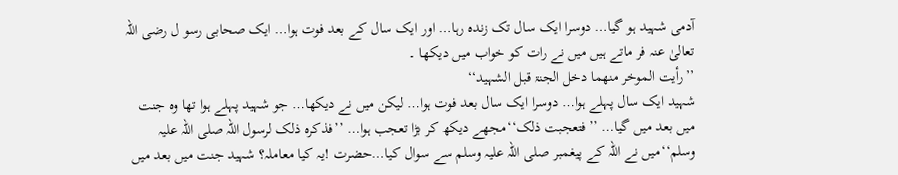آدمی شہید ہو گیا… دوسرا ایک سال تک زندہ رہا… اور ایک سال کے بعد فوت ہوا… ایک صحابی رسو ل رضی اللہ تعالیٰ عنہ فر ماتے ہیں میں نے رات کو خواب میں دیکھا ۔
’’رأیت الموخر منھما دخل الجنۃ قبل الشہید‘‘
شہید ایک سال پہلے ہوا… دوسرا ایک سال بعد فوت ہوا… لیکن میں نے دیکھا… جو شہید پہلے ہوا تھا وہ جنت میں بعد میں گیا… ’’فتعجبت ذلک‘‘مجھے دیکھ کر بڑا تعجب ہوا… ’’فذکرہ ذلک لرسول اللہ صلی اللہ علیہ وسلم‘‘میں نے اللہ کے پیغمبر صلی اللہ علیہ وسلم سے سوال کیا…حضرت !یہ کیا معاملہ؟ شہید جنت میں بعد میں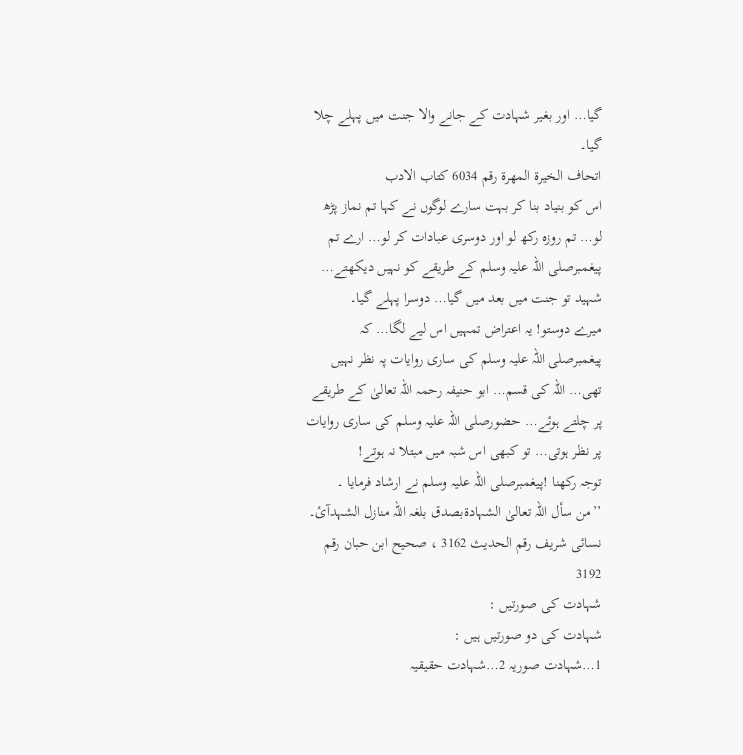گیا… اور بغیر شہادت کے جانے والا جنت میں پہلے چلا گیا۔
اتحاف الخیرۃ المھرۃ رقم 6034 کتاب الادب
اس کو بنیاد بنا کر بہت سارے لوگوں نے کہا تم نماز پڑھ لو… تم روزہ رکھ لو اور دوسری عبادات کر لو… ارے تم پیغمبرصلی اللہ علیہ وسلم کے طریقے کو نہیں دیکھتے… شہید تو جنت میں بعد میں گیا… دوسرا پہلے گیا۔
میرے دوستو! یہ اعتراض تمہیں اس لیے لگا… کہ پیغمبرصلی اللہ علیہ وسلم کی ساری روایات پہ نظر نہیں تھی… اللہ کی قسم… ابو حنیفہ رحمہ اللہ تعالیٰ کے طریقے پر چلتے ہوئے… حضورصلی اللہ علیہ وسلم کی ساری روایات پر نظر ہوتی… تو کبھی اس شبہ میں مبتلا نہ ہوتے!
توجہ رکھنا !پیغمبرصلی اللہ علیہ وسلم نے ارشاد فرمایا ۔
’’من سأل اللہ تعالیٰ الشہادۃبصدق بلغہ اللہ منازل الشہدآئ۔
نسائی شریف رقم الحدیث 3162 ، صحیح ابن حبان رقم 3192
شہادت کی صورتیں :
شہادت کی دو صورتیں ہیں :
1…شہادت صوریہ 2…شہادت حقیقیہ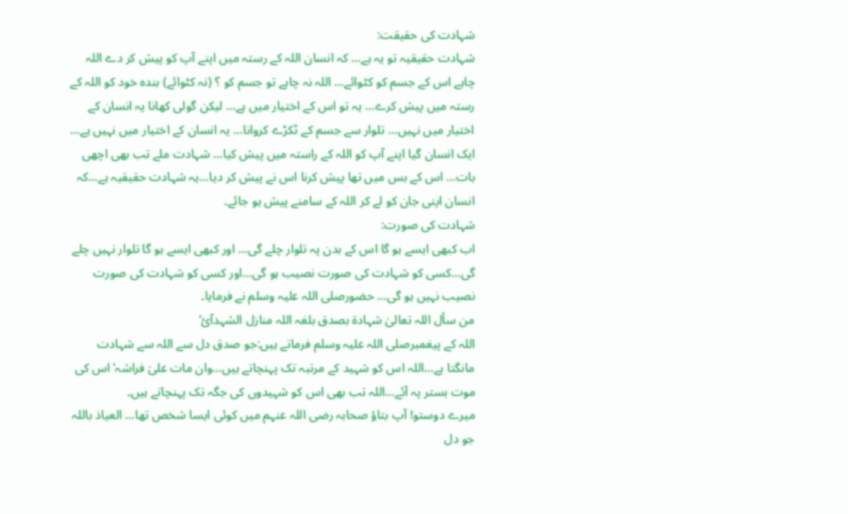شہادت کی حقیقت:
شہادت حقیقیہ تو یہ ہے… کہ انسان اللہ کے رستہ میں اپنے آپ کو پیش کر دے اللہ چاہے اس کے جسم کو کٹوائے… اللہ نہ چاہے تو جسم کو ؟ (نہ کٹوائے) بندہ خود کو اللہ کے رستہ میں پیش کرے… یہ تو اس کے اختیار میں ہے… لیکن گولی کھانا یہ انسان کے اختیار میں نہیں… تلوار سے جسم کے ٹکڑے کروانا… یہ انسان کے اختیار میں نہیں ہے… ایک انسان گیا اپنے آپ کو اللہ کے راستہ میں پیش کیا… شہادت ملے تب بھی اچھی بات… اس کے بس میں تھا پیش کرنا اس نے پیش کر دیا…یہ شہادت حقیقیہ ہے…کہ انسان اپنی جان کو لے کر اللہ کے سامنے پیش ہو جائے۔
شہادت کی صورت:
اب کبھی ایسے ہو گا اس کے بدن پہ تلوار چلے گی… اور کبھی ایسے ہو گا تلوار نہیں چلے گی…کسی کو شہادت کی صورت نصیب ہو گی…اور کسی کو شہادت کی صورت نصیب نہیں ہو گی… حضورصلی اللہ علیہ وسلم نے فرمایا۔
من سأل اللہ تعالیٰ شہادۃ بصدق بلغہ اللہ منازل الشہدآئ‘
اللہ کے پیغمبرصلی اللہ علیہ وسلم فرماتے ہیں:جو صدق دل سے اللہ سے شہادت مانگتا ہے…اللہ اس کو شہید کے مرتبہ تک پہنچاتے ہیں…وان مات علیٰ فراشہ‘ اس کی موت بستر پہ آئے…اللہ تب بھی اس کو شہیدوں کی جگہ تک پہنچاتے ہیں۔
میرے دوستو! آپ بتاؤ صحابہ رضی اللہ عنہم میں کوئی ایسا شخص تھا… العیاذ باللہ جو دل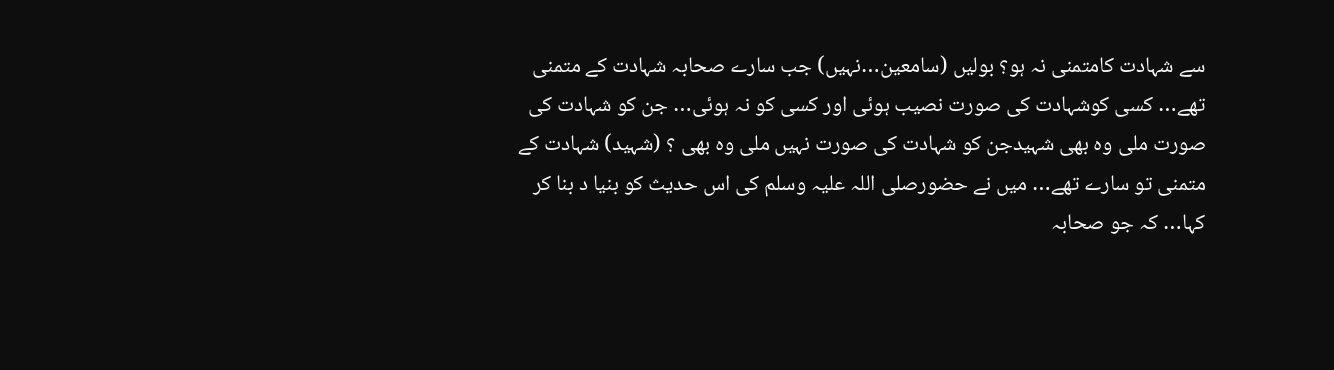سے شہادت کامتمنی نہ ہو؟ بولیں (سامعین…نہیں) جب سارے صحابہ شہادت کے متمنی تھے… کسی کوشہادت کی صورت نصیب ہوئی اور کسی کو نہ ہوئی… جن کو شہادت کی صورت ملی وہ بھی شہیدجن کو شہادت کی صورت نہیں ملی وہ بھی ؟ (شہید) شہادت کے متمنی تو سارے تھے… میں نے حضورصلی اللہ علیہ وسلم کی اس حدیث کو بنیا د بنا کر کہا… کہ جو صحابہ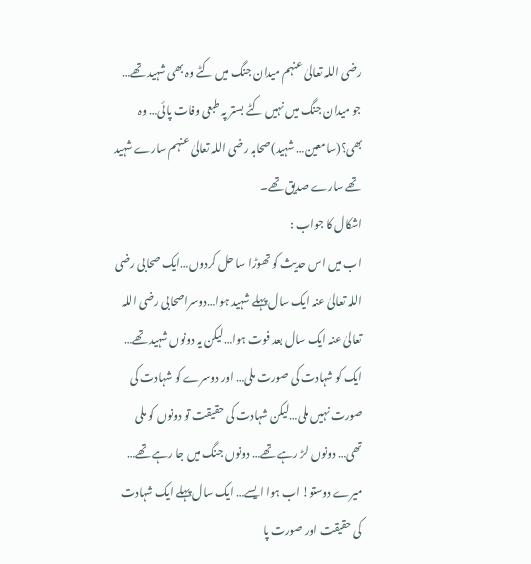رضی اللہ تعالیٰ عنہم میدان جنگ میں کٹے وہ بھی شہید تھے… جو میدان جنگ میں نہیں کٹے بستر پہ طبعی وفات پائی… وہ بھی؟(سامعین… شہید)صحابہ رضی اللہ تعالیٰ عنہم سارے شہید تھے سارے صدیق تھے۔
اشکال کا جواب :
اب میں اس حدیث کو تھوڑا سا حل کردوں…ایک صحابی رضی اللہ تعالیٰ عنہ ایک سال پہلے شہید ہوا…دوسراصحابی رضی اللہ تعالیٰ عنہ ایک سال بعد فوت ہوا…لیکن یہ دونوں شہید تھے… ایک کو شہادت کی صورت ملی… اور دوسرے کو شہادت کی صورت نہیں ملی…لیکن شہادت کی حقیقت تو دونوں کو ملی تھی… دونوں لڑ رہے تھے… دونوں جنگ میں جا رہے تھے… میرے دوستو! اب ہوا ایسے… ایک سال پہلے ایک شہادت کی حقیقت اور صورت پا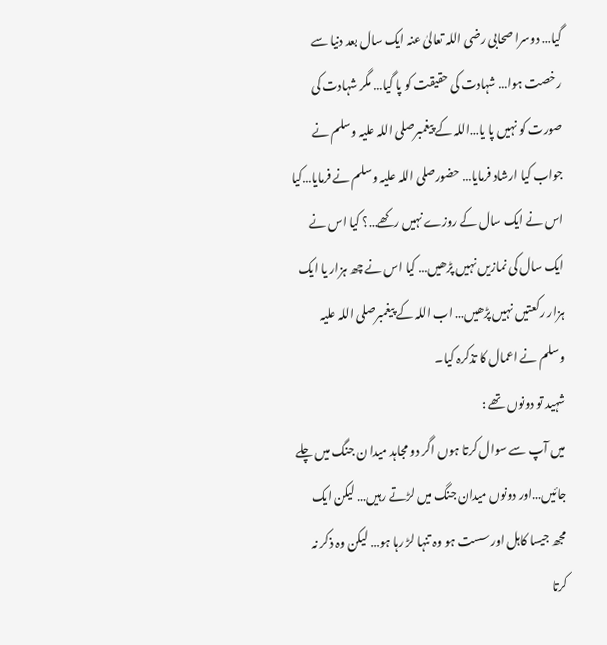گیا… دوسرا صحابی رضی اللہ تعالیٰ عنہ ایک سال بعد دنیا سے رخصت ہوا… شہادت کی حقیقت کو پا گیا… مگر شہادت کی صورت کو نہیں پا یا…اللہ کے پیغمبرصلی اللہ علیہ وسلم نے جواب کیا ارشاد فرمایا… حضورصلی اللہ علیہ وسلم نے فرمایا…کیا اس نے ایک سال کے روزے نہیں رکھے…؟ کیا اس نے ایک سال کی نمازیں نہیں پڑھیں… کیا اس نے چھ ہزار یا ایک ہزار رکعتیں نہیں پڑھیں… اب اللہ کے پیغمبرصلی اللہ علیہ وسلم نے اعمال کا تذکرہ کیا۔
شہید تو دونوں تھے :
میں آپ سے سوال کرتا ہوں اگر دو مجاہد میدا ن جنگ میں چلے جائیں…اور دونوں میدان جنگ میں لڑتے رہیں… لیکن ایک مجھ جیسا کاہل اور سست ہو وہ تنہا لڑ رہا ہو… لیکن وہ ذکر نہ کرتا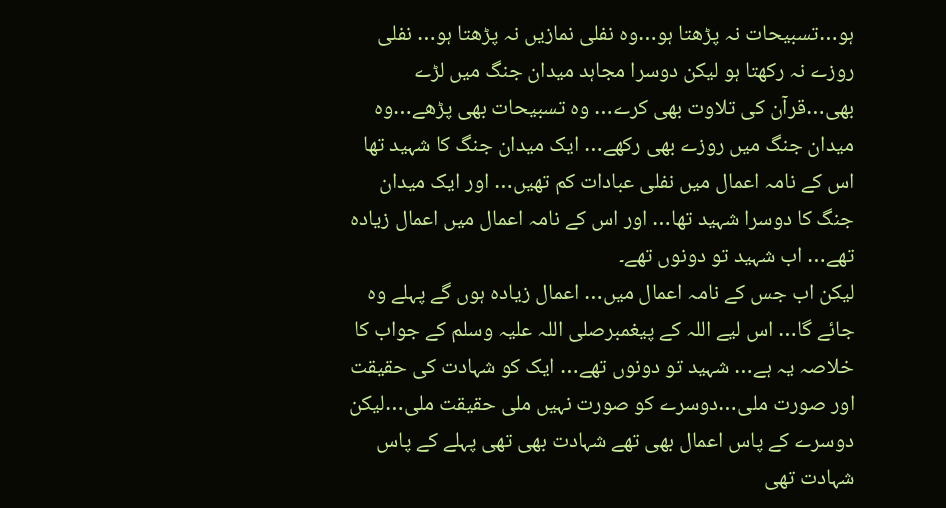ہو…تسبیحات نہ پڑھتا ہو…وہ نفلی نمازیں نہ پڑھتا ہو… نفلی روزے نہ رکھتا ہو لیکن دوسرا مجاہد میدان جنگ میں لڑے بھی…قرآن کی تلاوت بھی کرے… وہ تسبیحات بھی پڑھے…وہ میدان جنگ میں روزے بھی رکھے… ایک میدان جنگ کا شہید تھا اس کے نامہ اعمال میں نفلی عبادات کم تھیں… اور ایک میدان جنگ کا دوسرا شہید تھا… اور اس کے نامہ اعمال میں اعمال زیادہ تھے… اب شہید تو دونوں تھے۔
لیکن اب جس کے نامہ اعمال میں… اعمال زیادہ ہوں گے پہلے وہ جائے گا… اس لیے اللہ کے پیغمبرصلی اللہ علیہ وسلم کے جواب کا خلاصہ یہ ہے… شہید تو دونوں تھے… ایک کو شہادت کی حقیقت اور صورت ملی…دوسرے کو صورت نہیں ملی حقیقت ملی…لیکن دوسرے کے پاس اعمال بھی تھے شہادت بھی تھی پہلے کے پاس شہادت تھی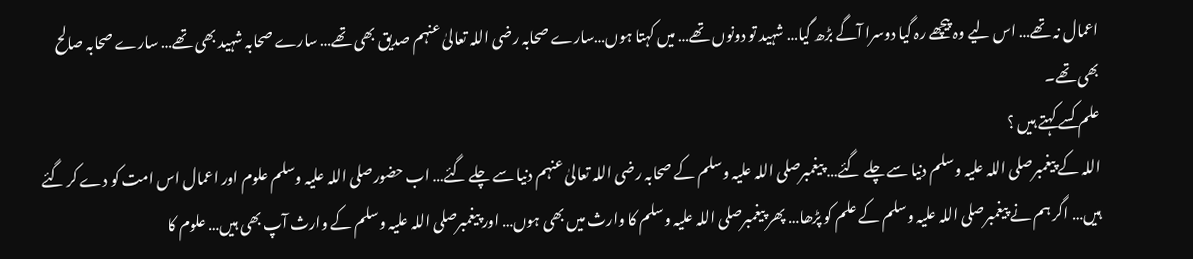اعمال نہ تھے… اس لیے وہ پیچھے رہ گیا دوسرا آگے بڑھ گیا… شہید تو دونوں تھے… میں کہتا ہوں…سارے صحابہ رضی اللہ تعالیٰ عنہم صدیق بھی تھے… سارے صحابہ شہید بھی تھے… سارے صحابہ صالح بھی تھے۔
علم کسے کہتے ہیں ؟
اللہ کے پیغمبرصلی اللہ علیہ وسلم دنیا سے چلے گئے… پیغمبرصلی اللہ علیہ وسلم کے صحابہ رضی اللہ تعالیٰ عنہم دنیا سے چلے گئے… اب حضورصلی اللہ علیہ وسلم علوم اور اعمال اس امت کو دے کر گئے ہیں… اگر ہم نے پیغمبرصلی اللہ علیہ وسلم کے علم کو پڑھا… پھر پیغمبرصلی اللہ علیہ وسلم کا وارث میں بھی ہوں… اور پیغمبرصلی اللہ علیہ وسلم کے وارث آپ بھی ہیں… علوم کا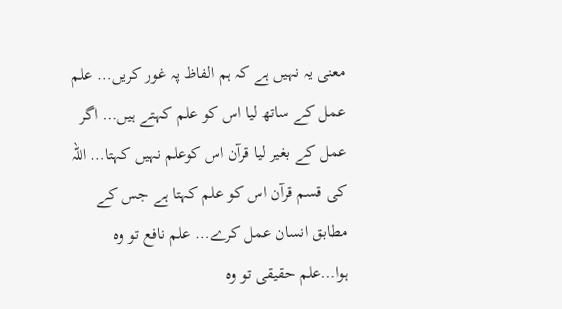معنی یہ نہیں ہے کہ ہم الفاظ پہ غور کریں… علم عمل کے ساتھ لیا اس کو علم کہتے ہیں… اگر عمل کے بغیر لیا قرآن اس کوعلم نہیں کہتا… اللہ کی قسم قرآن اس کو علم کہتا ہے جس کے مطابق انسان عمل کرے… علم نافع تو وہ ہوا…علم حقیقی تو وہ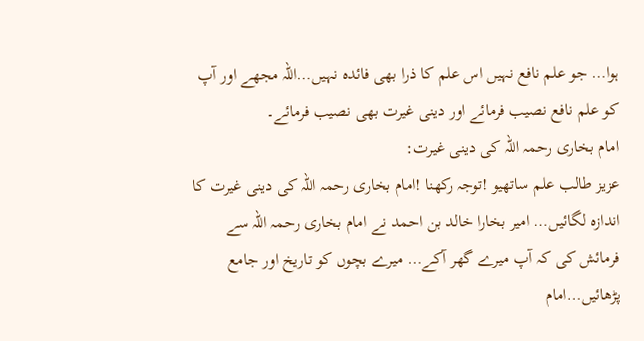ہوا… جو علم نافع نہیں اس علم کا ذرا بھی فائدہ نہیں…اللہ مجھے اور آپ کو علم نافع نصیب فرمائے اور دینی غیرت بھی نصیب فرمائے۔
امام بخاری رحمہ اللہ کی دینی غیرت:
عزیز طالب علم ساتھیو !توجہ رکھنا !امام بخاری رحمہ اللہ کی دینی غیرت کا اندازہ لگائیں… امیر بخارا خالد بن احمد نے امام بخاری رحمہ اللہ سے فرمائش کی کہ آپ میرے گھر آکے… میرے بچوں کو تاریخ اور جامع پڑھائیں…امام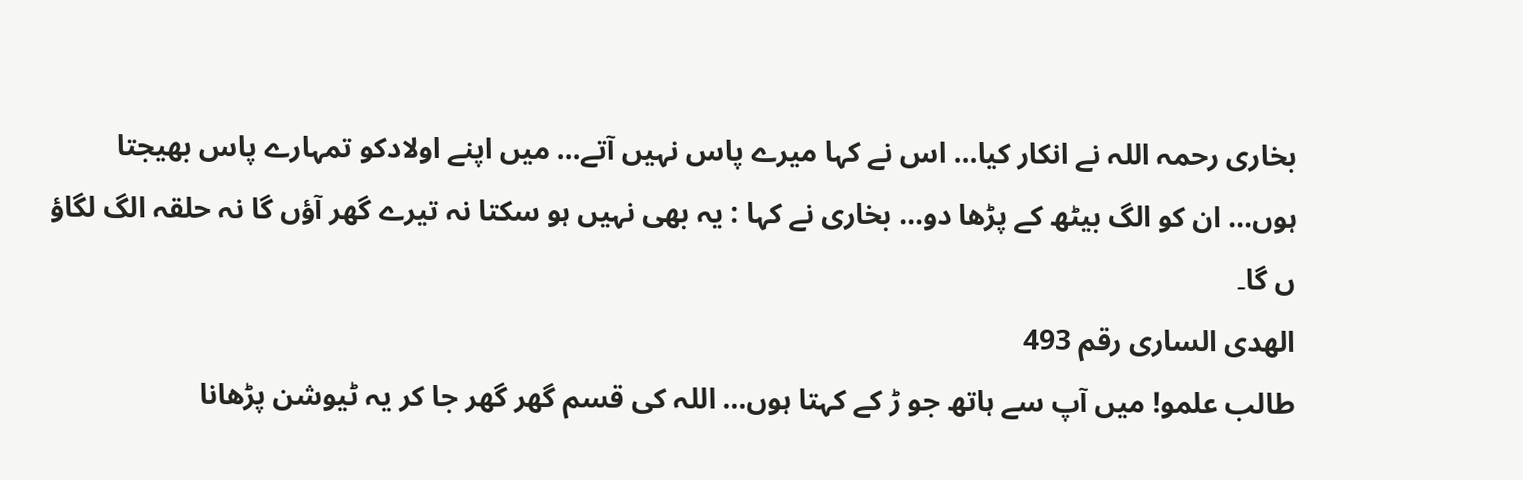بخاری رحمہ اللہ نے انکار کیا… اس نے کہا میرے پاس نہیں آتے… میں اپنے اولادکو تمہارے پاس بھیجتا ہوں… ان کو الگ بیٹھ کے پڑھا دو… بخاری نے کہا : یہ بھی نہیں ہو سکتا نہ تیرے گھر آؤں گا نہ حلقہ الگ لگاؤ ں گا۔
الھدی الساری رقم 493
طالب علمو! میں آپ سے ہاتھ جو ڑ کے کہتا ہوں… اللہ کی قسم گھر گھر جا کر یہ ٹیوشن پڑھانا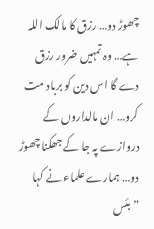چھوڑ دو… رزق کا مالک اللہ ہے… وہ تمہیں ضرور رزق دے گا اس دین کو برباد مت کرو… ان مالداروں کے دروازے پہ جا کے جھکنا چھوڑ دو… ہمارے علماء نے کہا ”بئس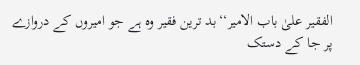الفقیر علیٰ باب الامیر‘‘بد ترین فقیر وہ ہے جو امیروں کے دروازے پر جا کے دستک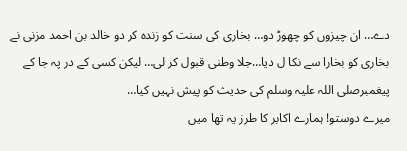دے… ان چیزوں کو چھوڑ دو… بخاری کی سنت کو زندہ کر دو خالد بن احمد مزنی نے بخاری کو بخارا سے نکا ل دیا…جلا وطنی قبول کر لی… لیکن کسی کے در پہ جا کے پیغمبرصلی اللہ علیہ وسلم کی حدیث کو پیش نہیں کیا…
میرے دوستو! ہمارے اکابر کا طرز یہ تھا میں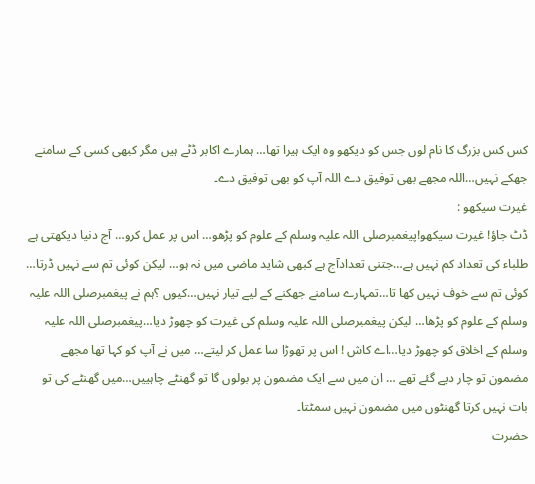کس کس بزرگ کا نام لوں جس کو دیکھو وہ ایک ہیرا تھا… ہمارے اکابر ڈٹے ہیں مگر کبھی کسی کے سامنے جھکے نہیں…اللہ مجھے بھی توفیق دے اللہ آپ کو بھی توفیق دے۔
غیرت سیکھو :
ڈٹ جاؤ! غیرت سیکھو!پیغمبرصلی اللہ علیہ وسلم کے علوم کو پڑھو… اس پر عمل کرو… آج دنیا دیکھتی ہے طلباء کی تعداد کم نہیں ہے…جتنی تعدادآج ہے کبھی شاید ماضی میں نہ ہو… لیکن کوئی تم سے نہیں ڈرتا… کوئی تم سے خوف نہیں کھا تا…تمہارے سامنے جھکنے کے لیے تیار نہیں…کیوں ؟ہم نے پیغمبرصلی اللہ علیہ وسلم کے علوم کو پڑھا… لیکن پیغمبرصلی اللہ علیہ وسلم کی غیرت کو چھوڑ دیا…پیغمبرصلی اللہ علیہ وسلم کے اخلاق کو چھوڑ دیا…اے کاش ! اس پر تھوڑا سا عمل کر لیتے… میں نے آپ کو کہا تھا مجھے مضمون تو چار دیے گئے تھے … ان میں سے ایک مضمون پر بولوں گا تو گھنٹے چاہییں…میں گھنٹے کی تو بات نہیں کرتا گھنٹوں میں مضمون نہیں سمٹتا۔
حضرت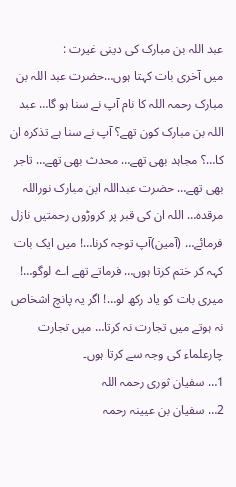عبد اللہ بن مبارک کی دینی غیرت :
میں آخری بات کہتا ہوں…حضرت عبد اللہ بن مبارک رحمہ اللہ کا نام آپ نے سنا ہو گا… عبد اللہ بن مبارک کون تھے؟ آپ نے سنا ہے تذکرہ ان کا…؟ مجاہد بھی تھے… محدث بھی تھے… تاجر بھی تھے… حضرت عبداللہ ابن مبارک نوراللہ مرقدہ… اللہ ان کی قبر پر کروڑوں رحمتیں نازل فرمائے… (آمین)آپ توجہ کرنا…! میں ایک بات کہہ کر ختم کرتا ہوں… فرماتے تھے اے لوگو…! میری بات کو یاد رکھ لو…! اگر یہ پانچ اشخاص نہ ہوتے میں تجارت نہ کرتا… میں تجارت چارعلماء کی وجہ سے کرتا ہوں۔
1… سفیان ثوری رحمہ اللہ
2… سفیان بن عیینہ رحمہ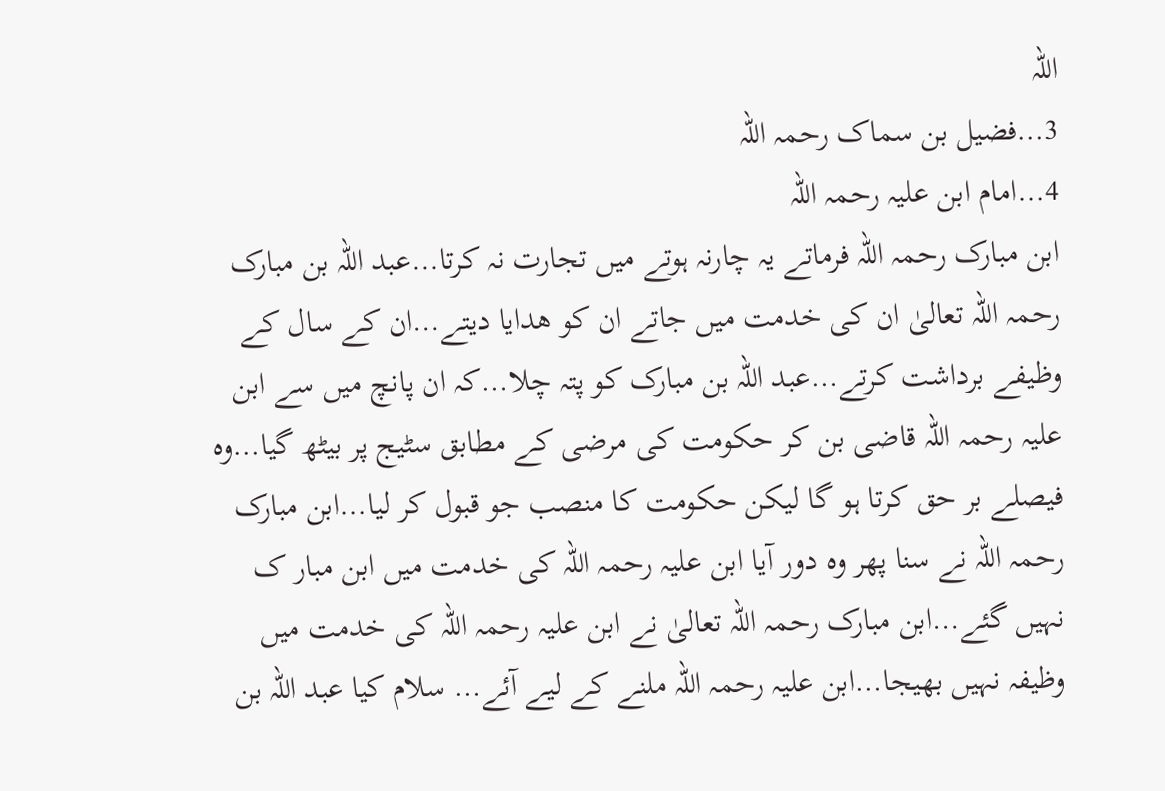اللہ
3…فضیل بن سماک رحمہ اللہ
4…امام ابن علیہ رحمہ اللہ
ابن مبارک رحمہ اللہ فرماتے یہ چارنہ ہوتے میں تجارت نہ کرتا…عبد اللہ بن مبارک رحمہ اللہ تعالیٰ ان کی خدمت میں جاتے ان کو ھدایا دیتے…ان کے سال کے وظیفے برداشت کرتے…عبد اللہ بن مبارک کو پتہ چلا…کہ ان پانچ میں سے ابن علیہ رحمہ اللہ قاضی بن کر حکومت کی مرضی کے مطابق سٹیج پر بیٹھ گیا…وہ فیصلے بر حق کرتا ہو گا لیکن حکومت کا منصب جو قبول کر لیا…ابن مبارک رحمہ اللہ نے سنا پھر وہ دور آیا ابن علیہ رحمہ اللہ کی خدمت میں ابن مبار ک نہیں گئے…ابن مبارک رحمہ اللہ تعالیٰ نے ابن علیہ رحمہ اللہ کی خدمت میں وظیفہ نہیں بھیجا…ابن علیہ رحمہ اللہ ملنے کے لیے آئے… سلام کیا عبد اللہ بن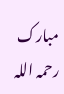مبارک رحمہ اللہ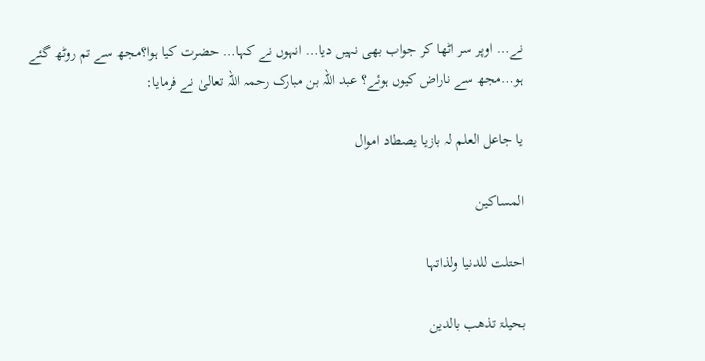نے… اوپر سر اٹھا کر جواب بھی نہیں دیا… انہوں نے کہا… حضرت کیا ہوا؟مجھ سے تم روٹھ گئے ہو…مجھ سے ناراض کیوں ہوئے؟ عبد اللہ بن مبارک رحمہ اللہ تعالیٰ نے فرمایا:

یا جاعل العلم لہ بازیا یصطاد اموال

المساکین

احتلت للدنیا ولذاتہا

بحیلۃ تذھب بالدین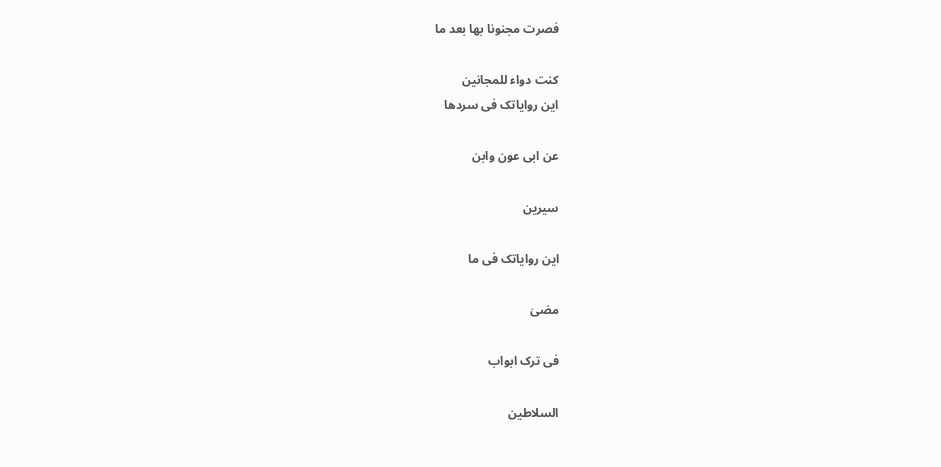فصرت مجنونا بھا بعد ما

کنت دواء للمجانین
این روایاتک فی سردھا

عن ابی عون وابن

سیرین

این روایاتک فی ما

مضیٰ

فی ترک ابواب

السلاطین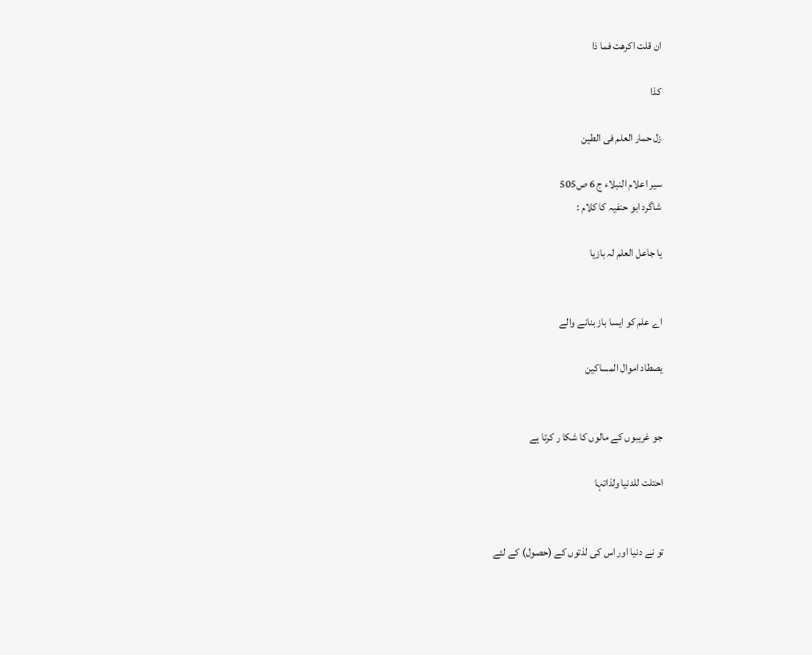ان قلت اکرھت فما ذا

کذا

زل حمار العلم فی الطین

سیر اعلام النبلاء ج 6 ص505
شاگرد ابو حنفیہ کا کلام :

یا جاعل العلم لہ بازیا


اے علم کو ایسا باز بنانے والے

یصطاد اموال المساکین


جو غریبوں کے مالوں کا شکا ر کرتا ہے

احتلت للدنیا ولذاتہا


تو نے دنیا اور اس کی لذتوں کے (حصول) کے لئے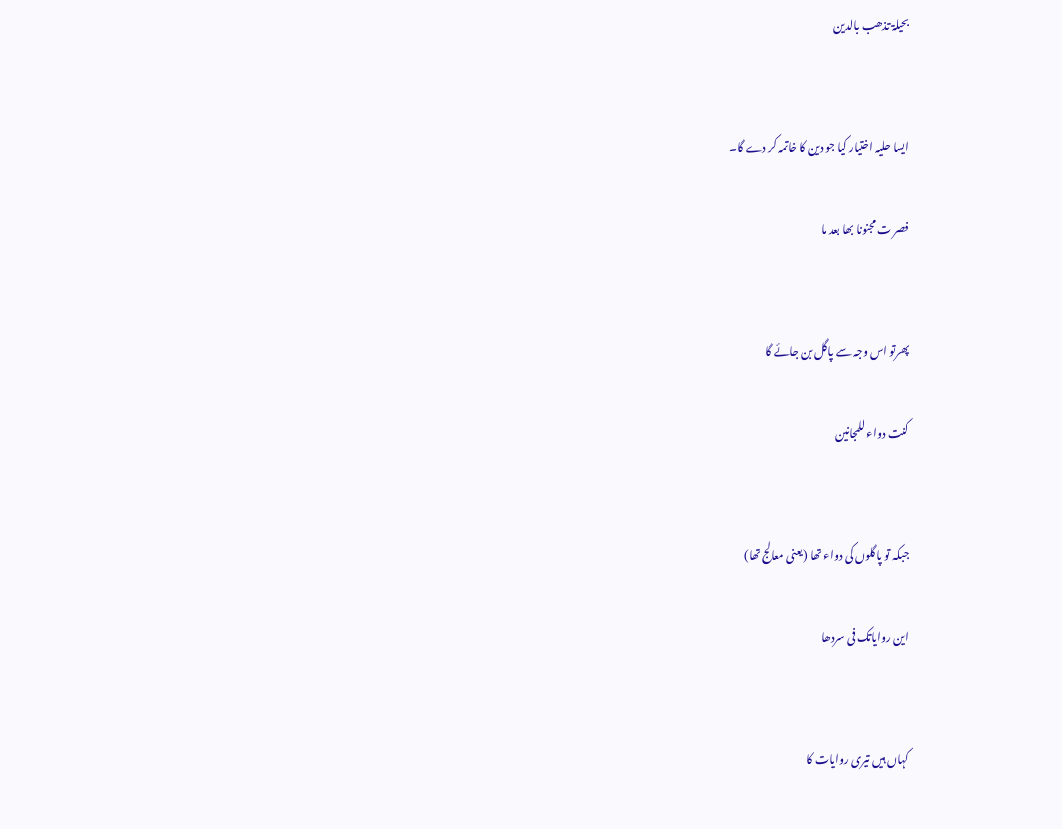بحیلۃ تذھب بالدین


ایسا حلیہ اختیار کیا جو دین کا خاتمہ کر دے گا۔

فصر ت مجنونا بھا بعد ما


پھرتو اس وجہ سے پاگل بن جائے گا

کنت دواء للمجانین


جبکہ تو پاگلوں کی دواء تھا (یعنی معالج تھا)

این روایاتک فی سردھا


کہاں ہیں تیری روایات کا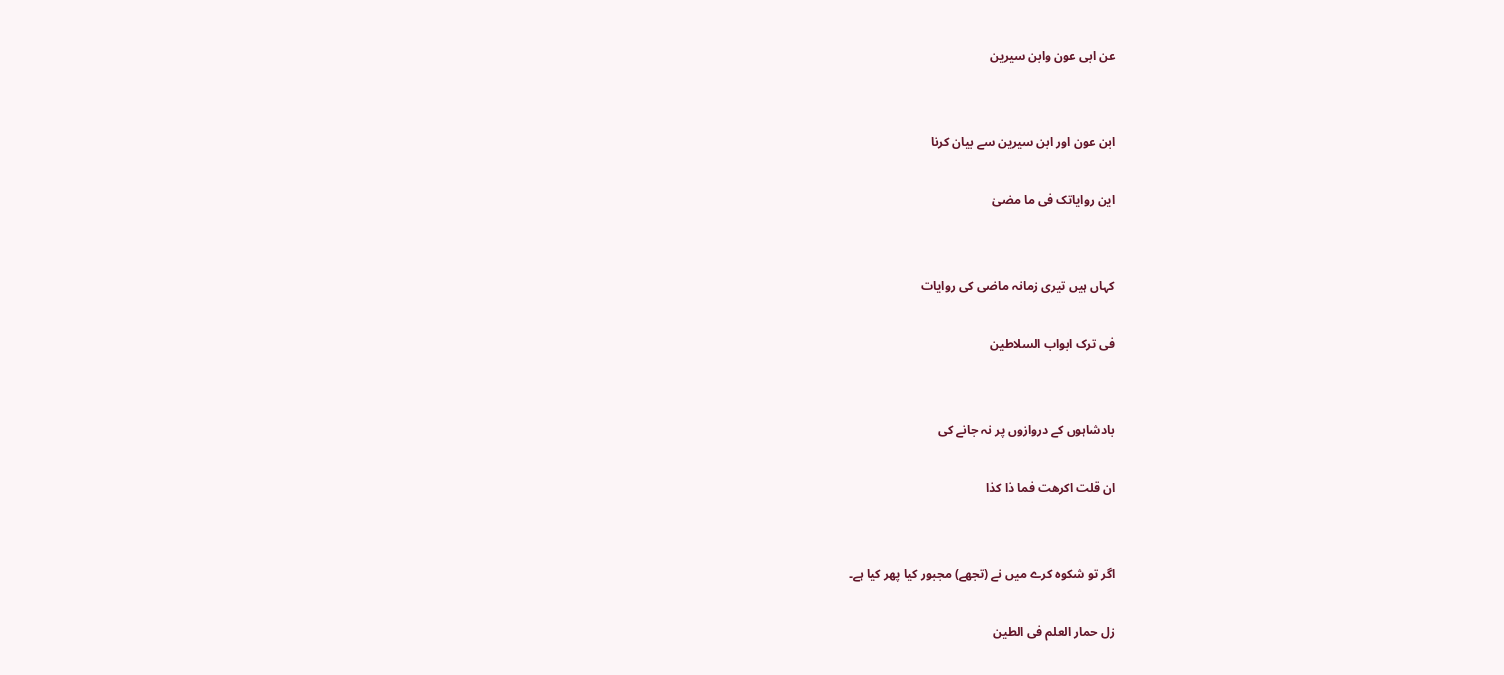عن ابی عون وابن سیرین


ابن عون اور ابن سیرین سے بیان کرنا

این روایاتک فی ما مضیٰ


کہاں ہیں تیری زمانہ ماضی کی روایات

فی ترک ابواب السلاطین


بادشاہوں کے دروازوں پر نہ جانے کی

ان قلت اکرھت فما ذا کذا


اگر تو شکوہ کرے میں نے (تجھے) مجبور کیا پھر کیا ہے۔

زل حمار العلم فی الطین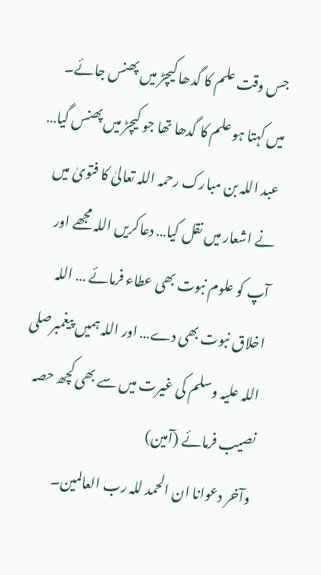جس وقت علم کا گدھا کیچڑ میں پھنس جائے۔
میں کہتا ہو علم کا گدھا تھا جو کیچڑ میں پھنس گیا… عبد اللہ بن مبارک رحمہ اللہ تعالیٰ کا فتویٰ میں نے اشعار میں نقل کیا… دعاکریں اللہ مجھے اور آپ کو علوم نبوت بھی عطاء فرمائے … اللہ اخلاق نبوت بھی دے… اور اللہ ہمیں پیغمبرصلی اللہ علیہ وسلم کی غیرت میں سے بھی کچھ حصہ نصیب فرمائے (آمین)
وآخر دعوانا ان الحمد للہ رب العالمین۔